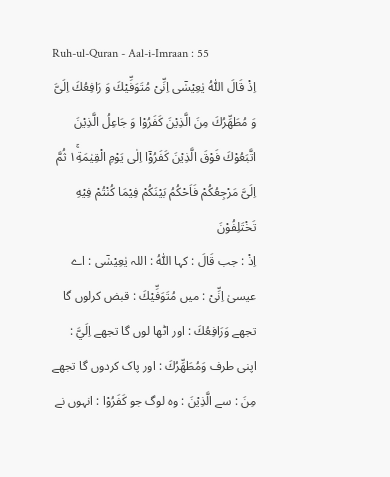Ruh-ul-Quran - Aal-i-Imraan : 55
اِذْ قَالَ اللّٰهُ یٰعِیْسٰۤى اِنِّیْ مُتَوَفِّیْكَ وَ رَافِعُكَ اِلَیَّ وَ مُطَهِّرُكَ مِنَ الَّذِیْنَ كَفَرُوْا وَ جَاعِلُ الَّذِیْنَ اتَّبَعُوْكَ فَوْقَ الَّذِیْنَ كَفَرُوْۤا اِلٰى یَوْمِ الْقِیٰمَةِ١ۚ ثُمَّ اِلَیَّ مَرْجِعُكُمْ فَاَحْكُمُ بَیْنَكُمْ فِیْمَا كُنْتُمْ فِیْهِ تَخْتَلِفُوْنَ
اِذْ : جب قَالَ : کہا اللّٰهُ : اللہ يٰعِيْسٰٓى : اے عیسیٰ اِنِّىْ : میں مُتَوَفِّيْكَ : قبض کرلوں گا تجھے وَرَافِعُكَ : اور اٹھا لوں گا تجھے اِلَيَّ : اپنی طرف وَمُطَهِّرُكَ : اور پاک کردوں گا تجھے مِنَ : سے الَّذِيْنَ : وہ لوگ جو كَفَرُوْا : انہوں نے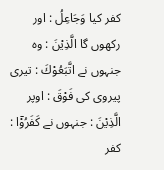کفر کیا وَجَاعِلُ : اور رکھوں گا الَّذِيْنَ : وہ جنہوں نے اتَّبَعُوْكَ : تیری پیروی کی فَوْقَ : اوپر الَّذِيْنَ : جنہوں نے كَفَرُوْٓا : کفر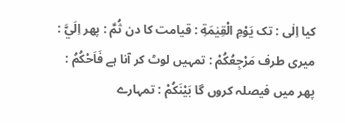کیا اِلٰى : تک يَوْمِ الْقِيٰمَةِ : قیامت کا دن ثُمَّ : پھر اِلَيَّ : میری طرف مَرْجِعُكُمْ : تمہیں لوٹ کر آنا ہے فَاَحْكُمُ : پھر میں فیصلہ کروں گا بَيْنَكُمْ : تمہارے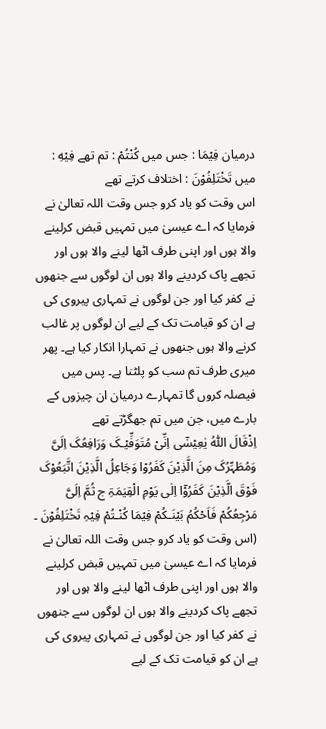درمیان فِيْمَا : جس میں كُنْتُمْ : تم تھے فِيْهِ : میں تَخْتَلِفُوْنَ : اختلاف کرتے تھے
اس وقت کو یاد کرو جس وقت اللہ تعالیٰ نے فرمایا کہ اے عیسیٰ میں تمہیں قبض کرلینے والا ہوں اور اپنی طرف اٹھا لینے والا ہوں اور تجھے پاک کردینے والا ہوں ان لوگوں سے جنھوں نے کفر کیا اور جن لوگوں نے تمہاری پیروی کی ہے ان کو قیامت تک کے لیے ان لوگوں پر غالب کرنے والا ہوں جنھوں نے تمہارا انکار کیا ہے۔ پھر میری طرف تم سب کو پلٹنا ہے۔ پس میں فیصلہ کروں گا تمہارے درمیان ان چیزوں کے بارے میں، جن میں تم جھگڑتے تھے
اِذْقَالَ اللّٰہُ یٰعِیْسٰٓی اِنِّیْ مُتَوَفِّیْـکَ وَرَافِعُکَ اِلَیَّ وَمُطَہِّرُکَ مِنَ الَّذِیْنَ کَفَرُوْا وَجَاعِلُ الَّذِیْنَ اتَّبَعُوْکَ فَوْقَ الَّذِیْنَ کَفَرُوْٓا اِلٰی یَوْمِ الْقِیٰمَۃِ ج ثُمَّ اِلَیَّ مَرْجِعُکُمْ فَاَحْکُمُ بَیْنَـکُمْ فِیْمَا کُنْـتُمْ فِیْہِ تَخْتَلِفُوْنَ ۔ (اس وقت کو یاد کرو جس وقت اللہ تعالیٰ نے فرمایا کہ اے عیسیٰ میں تمہیں قبض کرلینے والا ہوں اور اپنی طرف اٹھا لینے والا ہوں اور تجھے پاک کردینے والا ہوں ان لوگوں سے جنھوں نے کفر کیا اور جن لوگوں نے تمہاری پیروی کی ہے ان کو قیامت تک کے لیے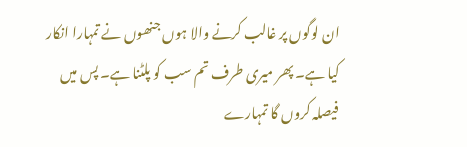ان لوگوں پر غالب کرنے والا ہوں جنھوں نے تمہارا انکار کیا ہے۔ پھر میری طرف تم سب کو پلٹنا ہے۔ پس میں فیصلہ کروں گا تمہارے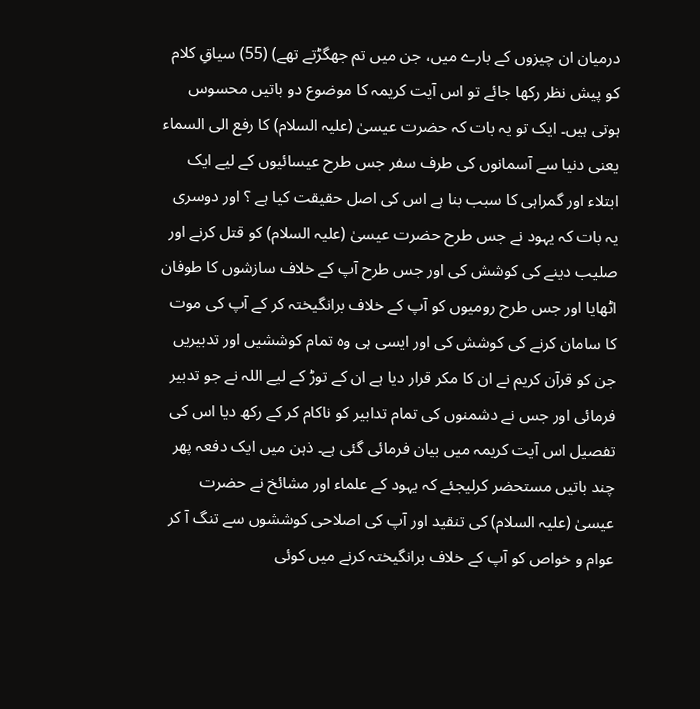درمیان ان چیزوں کے بارے میں، جن میں تم جھگڑتے تھے) (55) سیاقِ کلام کو پیش نظر رکھا جائے تو اس آیت کریمہ کا موضوع دو باتیں محسوس ہوتی ہیں۔ ایک تو یہ بات کہ حضرت عیسیٰ (علیہ السلام) کا رفع الی السماء یعنی دنیا سے آسمانوں کی طرف سفر جس طرح عیسائیوں کے لیے ایک ابتلاء اور گمراہی کا سبب بنا ہے اس کی اصل حقیقت کیا ہے ؟ اور دوسری یہ بات کہ یہود نے جس طرح حضرت عیسیٰ (علیہ السلام) کو قتل کرنے اور صلیب دینے کی کوشش کی اور جس طرح آپ کے خلاف سازشوں کا طوفان اٹھایا اور جس طرح رومیوں کو آپ کے خلاف برانگیختہ کر کے آپ کی موت کا سامان کرنے کی کوشش کی اور ایسی ہی وہ تمام کوششیں اور تدبیریں جن کو قرآن کریم نے ان کا مکر قرار دیا ہے ان کے توڑ کے لیے اللہ نے جو تدبیر فرمائی اور جس نے دشمنوں کی تمام تدابیر کو ناکام کر کے رکھ دیا اس کی تفصیل اس آیت کریمہ میں بیان فرمائی گئی ہے۔ ذہن میں ایک دفعہ پھر چند باتیں مستحضر کرلیجئے کہ یہود کے علماء اور مشائخ نے حضرت عیسیٰ (علیہ السلام) کی تنقید اور آپ کی اصلاحی کوششوں سے تنگ آ کر عوام و خواص کو آپ کے خلاف برانگیختہ کرنے میں کوئی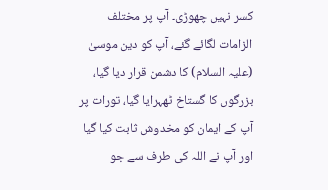کسر نہیں چھوڑی۔ آپ پر مختلف الزامات لگائے گئے، آپ کو دین موسیٰ (علیہ السلام) کا دشمن قرار دیا گیا، بزرگوں کا گستاخ ٹھہرایا گیا، تورات پر آپ کے ایمان کو مخدوش ثابت کیا گیا اور آپ نے اللہ کی طرف سے جو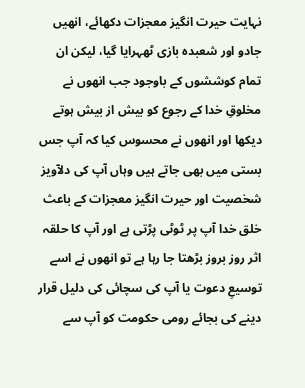نہایت حیرت انگیز معجزات دکھائے، انھیں جادو اور شعبدہ بازی ٹھہرایا گیا، لیکن ان تمام کوششوں کے باوجود جب انھوں نے مخلوقِ خدا کے رجوع کو بیش از بیش ہوتے دیکھا اور انھوں نے محسوس کیا کہ آپ جس بستی میں بھی جاتے ہیں وہاں آپ کی دلآویز شخصیت اور حیرت انگیز معجزات کے باعث خلق خدا آپ پر ٹوٹی پڑتی ہے اور آپ کا حلقہ اثر روز بروز بڑھتا جا رہا ہے تو انھوں نے اسے توسیعِ دعوت یا آپ کی سچائی کی دلیل قرار دینے کی بجائے رومی حکومت کو آپ سے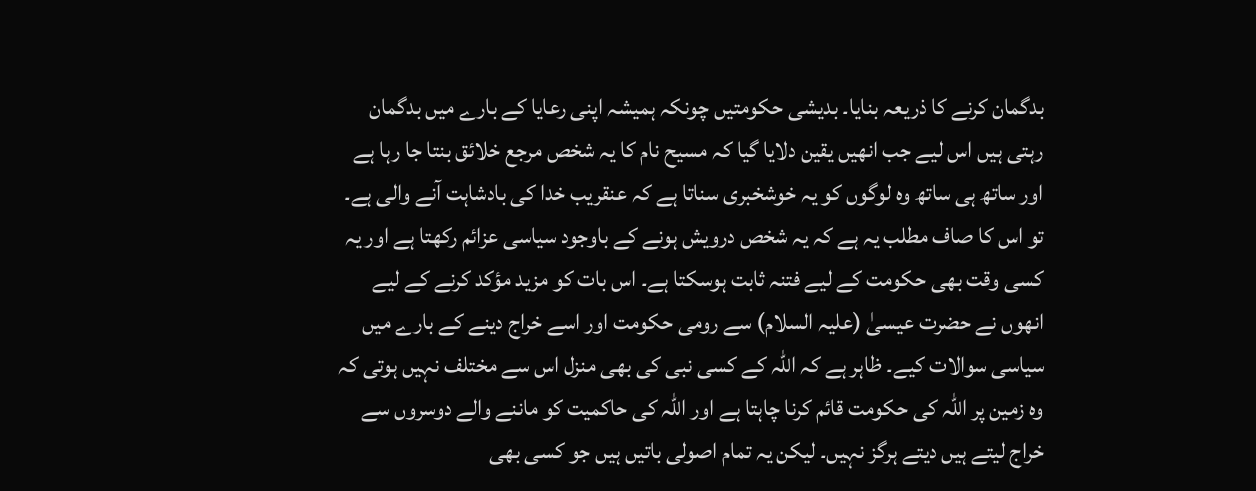بدگمان کرنے کا ذریعہ بنایا۔ بدیشی حکومتیں چونکہ ہمیشہ اپنی رعایا کے بارے میں بدگمان رہتی ہیں اس لیے جب انھیں یقین دلایا گیا کہ مسیح نام کا یہ شخص مرجع خلائق بنتا جا رہا ہے اور ساتھ ہی ساتھ وہ لوگوں کو یہ خوشخبری سناتا ہے کہ عنقریب خدا کی بادشاہت آنے والی ہے۔ تو اس کا صاف مطلب یہ ہے کہ یہ شخص درویش ہونے کے باوجود سیاسی عزائم رکھتا ہے اور یہ کسی وقت بھی حکومت کے لیے فتنہ ثابت ہوسکتا ہے۔ اس بات کو مزید مؤکد کرنے کے لیے انھوں نے حضرت عیسیٰ (علیہ السلام) سے رومی حکومت اور اسے خراج دینے کے بارے میں سیاسی سوالات کیے۔ ظاہر ہے کہ اللہ کے کسی نبی کی بھی منزل اس سے مختلف نہیں ہوتی کہ وہ زمین پر اللہ کی حکومت قائم کرنا چاہتا ہے اور اللہ کی حاکمیت کو ماننے والے دوسروں سے خراج لیتے ہیں دیتے ہرگز نہیں۔ لیکن یہ تمام اصولی باتیں ہیں جو کسی بھی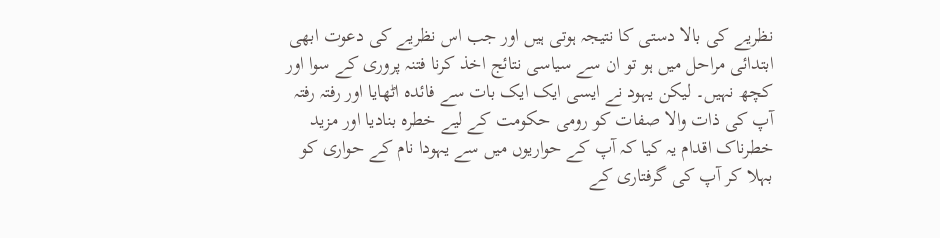نظریے کی بالا دستی کا نتیجہ ہوتی ہیں اور جب اس نظریے کی دعوت ابھی ابتدائی مراحل میں ہو تو ان سے سیاسی نتائج اخذ کرنا فتنہ پروری کے سوا اور کچھ نہیں۔ لیکن یہود نے ایسی ایک ایک بات سے فائدہ اٹھایا اور رفتہ رفتہ آپ کی ذات والا صفات کو رومی حکومت کے لیے خطرہ بنادیا اور مزید خطرناک اقدام یہ کیا کہ آپ کے حواریوں میں سے یہودا نام کے حواری کو بہلا کر آپ کی گرفتاری کے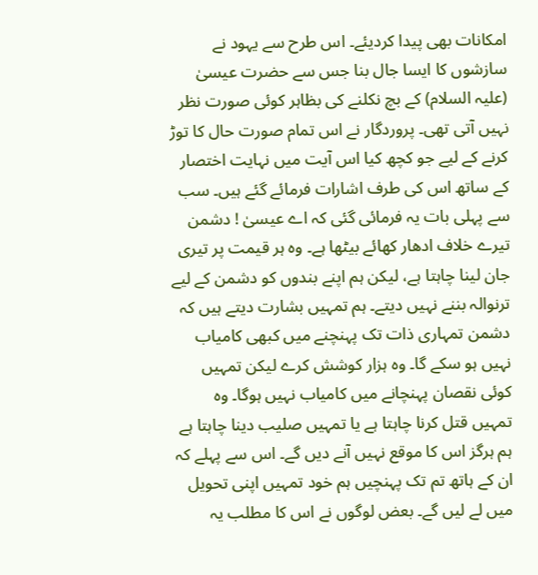امکانات بھی پیدا کردیئے۔ اس طرح سے یہود نے سازشوں کا ایسا جال بنا جس سے حضرت عیسیٰ (علیہ السلام) کے بچ نکلنے کی بظاہر کوئی صورت نظر نہیں آتی تھی۔ پروردگار نے اس تمام صورت حال کا توڑ کرنے کے لیے جو کچھ کیا اس آیت میں نہایت اختصار کے ساتھ اس کی طرف اشارات فرمائے گئے ہیں۔ سب سے پہلی بات یہ فرمائی گئی کہ اے عیسیٰ ! دشمن تیرے خلاف ادھار کھائے بیٹھا ہے۔ وہ ہر قیمت پر تیری جان لینا چاہتا ہے، لیکن ہم اپنے بندوں کو دشمن کے لیے ترنوالہ بننے نہیں دیتے۔ ہم تمہیں بشارت دیتے ہیں کہ دشمن تمہاری ذات تک پہنچنے میں کبھی کامیاب نہیں ہو سکے گا۔ وہ ہزار کوشش کرے لیکن تمہیں کوئی نقصان پہنچانے میں کامیاب نہیں ہوگا۔ وہ تمہیں قتل کرنا چاہتا ہے یا تمہیں صلیب دینا چاہتا ہے ہم ہرگز اس کا موقع نہیں آنے دیں گے۔ اس سے پہلے کہ ان کے ہاتھ تم تک پہنچیں ہم خود تمہیں اپنی تحویل میں لے لیں گے۔ بعض لوگوں نے اس کا مطلب یہ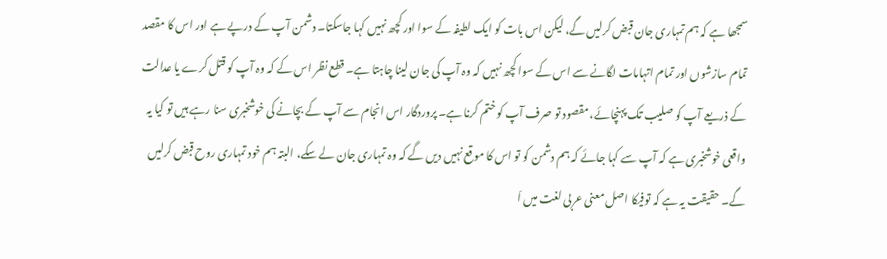سمجھا ہے کہ ہم تمہاری جان قبض کرلیں گے، لیکن اس بات کو ایک لطیفہ کے سوا اور کچھ نہیں کہا جاسکتا۔ دشمن آپ کے درپے ہے اور اس کا مقصد تمام سازشوں اور تمام اتہامات لگانے سے اس کے سوا کچھ نہیں کہ وہ آپ کی جان لینا چاہتا ہے۔ قطع نظر اس کے کہ وہ آپ کو قتل کرے یا عدالت کے ذریعے آپ کو صلیب تک پہنچائے، مقصود تو صرف آپ کو ختم کرنا ہے۔ پروردگار اس انجام سے آپ کے بچانے کی خوشخبری سنا رہے ہیں تو کیا یہ واقعی خوشخبری ہے کہ آپ سے کہا جائے کہ ہم دشمن کو تو اس کا موقع نہیں دیں گے کہ وہ تمہاری جان لے سکے، البتہ ہم خود تمہاری روح قبض کرلیں گے۔ حقیقت یہ ہے کہ توفیکا اصل معنی عربی لغت میں اَ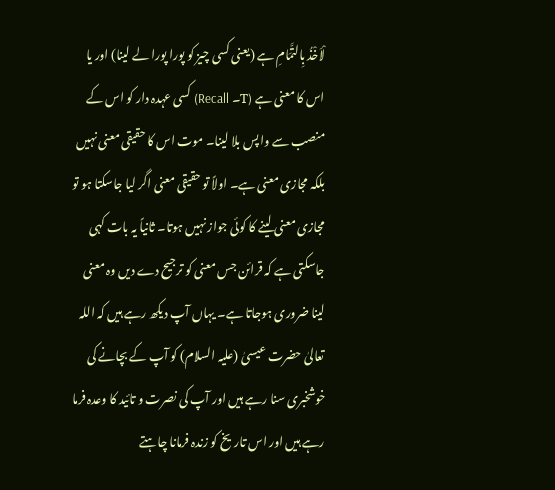لْاَخْذُ بِالتَّمَامِ ہے (یعنی کسی چیز کو پورا پورا لے لینا) اور یا اس کا معنی ہے (T۔ Recall) کسی عہدہ دار کو اس کے منصب سے واپس بلا لینا۔ موت اس کا حقیقی معنی نہیں بلکہ مجازی معنی ہے۔ اولاً تو حقیقی معنی اگر لیا جاسکتا ہو تو مجازی معنی لینے کا کوئی جواز نہیں ہوتا۔ ثانیاً یہ بات کہی جاسکتی ہے کہ قرائن جس معنی کو ترجیح دے دیں وہ معنی لینا ضروری ہوجاتا ہے۔ یہاں آپ دیکھ رہے ہیں کہ اللہ تعالیٰ حضرت عیسیٰ (علیہ السلام) کو آپ کے بچانے کی خوشخبری سنا رہے ہیں اور آپ کی نصرت و تائید کا وعدہ فرما رہے ہیں اور اس تاریخ کو زندہ فرمانا چاہتے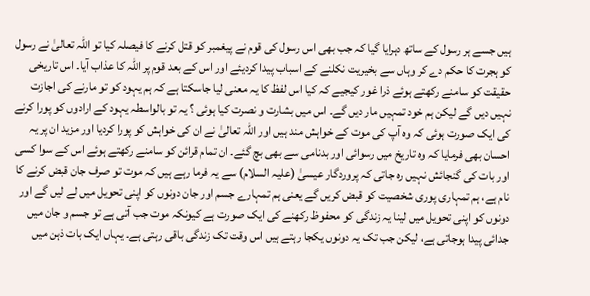ہیں جسے ہر رسول کے ساتھ دہرایا گیا کہ جب بھی اس رسول کی قوم نے پیغمبر کو قتل کرنے کا فیصلہ کیا تو اللہ تعالیٰ نے رسول کو ہجرت کا حکم دے کر وہاں سے بخیریت نکلنے کے اسباب پیدا کردیئے اور اس کے بعد قوم پر اللہ کا عذاب آیا۔ اس تاریخی حقیقت کو سامنے رکھتے ہوئے ذرا غور کیجیے کہ کیا اس لفظ کا یہ معنی لیا جاسکتا ہے کہ ہم یہود کو تو مارنے کی اجازت نہیں دیں گے لیکن ہم خود تمہیں مار دیں گے۔ اس میں بشارت و نصرت کیا ہوئی ؟ یہ تو بالواسطہ یہود کے ارادوں کو پورا کرنے کی ایک صورت ہوئی کہ وہ آپ کی موت کے خواہش مند ہیں اور اللہ تعالیٰ نے ان کی خواہش کو پورا کردیا اور مزید ان پر یہ احسان بھی فرمایا کہ وہ تاریخ میں رسوائی اور بدنامی سے بھی بچ گئے۔ ان تمام قرائن کو سامنے رکھتے ہوئے اس کے سوا کسی اور بات کی گنجائش نہیں رہ جاتی کہ پروردگار عیسیٰ (علیہ السلام) سے یہ فرما رہے ہیں کہ موت تو صرف جان قبض کرنے کا نام ہے، ہم تمہاری پوری شخصیت کو قبض کریں گے یعنی ہم تمہارے جسم اور جان دونوں کو اپنی تحویل میں لے لیں گے اور دونوں کو اپنی تحویل میں لینا یہ زندگی کو محفوظ رکھنے کی ایک صورت ہے کیونکہ موت جب آتی ہے تو جسم و جان میں جدائی پیدا ہوجاتی ہے، لیکن جب تک یہ دونوں یکجا رہتے ہیں اس وقت تک زندگی باقی رہتی ہے۔ یہاں ایک بات ذہن میں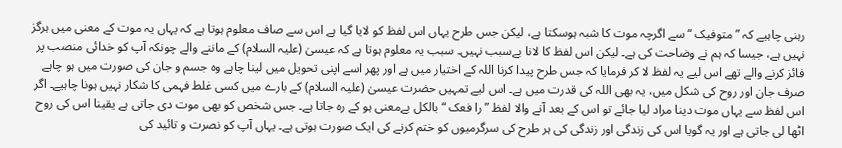رہنی چاہیے کہ ” متوفیک “ سے اگرچہ موت کا شبہ ہوسکتا ہے، لیکن جس طرح یہاں اس لفظ کو لایا گیا ہے اس سے صاف معلوم ہوتا ہے کہ یہاں یہ موت کے معنی میں ہرگز نہیں ہے، جیسا کہ ہم نے وضاحت کی ہے۔ لیکن اس لفظ کا لانا بےسبب نہیں۔ سبب یہ معلوم ہوتا ہے کہ عیسیٰ (علیہ السلام) کے ماننے والے چونکہ آپ کو خدائی منصب پر فائز کرنے والے تھے اس لیے یہ لفظ لا کر فرمایا کہ جس طرح پیدا کرنا اللہ کے اختیار میں ہے اور پھر اسے اپنی تحویل میں لینا چاہے وہ جسم و جان کی صورت میں ہو چاہے صرف جان اور روح کی شکل میں، یہ بھی اللہ کی قدرت میں ہے۔ اس لیے تمہیں حضرت عیسیٰ (علیہ السلام) کے بارے میں کسی غلط فہمی کا شکار نہیں ہونا چاہیے۔ اگر اس لفظ سے یہاں موت دینا مراد لیا جائے تو اس کے بعد آنے والا لفظ ” را فعک “ بالکل بےمعنی ہو کے رہ جاتا ہے۔ جس شخص کو بھی موت دی جاتی ہے یقینا اس کی روح اٹھا لی جاتی ہے اور یہ گویا اس کی زندگی اور زندگی کی ہر طرح کی سرگرمیوں کو ختم کرنے کی ایک صورت ہوتی ہے۔ یہاں آپ کو نصرت و تائید کی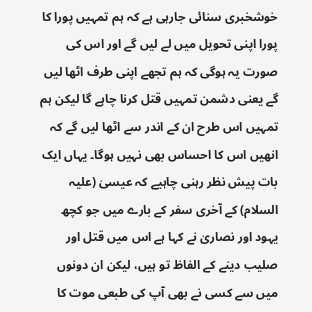خوشخبری سنائی جارہی ہے کہ ہم تمہیں پورا کا پورا اپنی تحویل میں لے لیں گے اور اس کی صورت یہ ہوگی کہ ہم تجھے اپنی طرف اٹھا لیں گے یعنی دشمن تمہیں قتل کرنا چاہے گا لیکن ہم تمہیں اس طرح ان کے اندر سے اٹھا لیں گے کہ انھیں اس کا احساس بھی نہیں ہوگا۔ یہاں ایک بات پیش نظر رہنی چاہیے کہ عیسیٰ (علیہ السلام) کے آخری سفر کے بارے میں جو کچھ یہود اور نصاریٰ نے کہا ہے اس میں قتل اور صلیب دینے کے الفاظ تو ہیں، لیکن ان دونوں میں سے کسی نے بھی آپ کی طبعی موت کا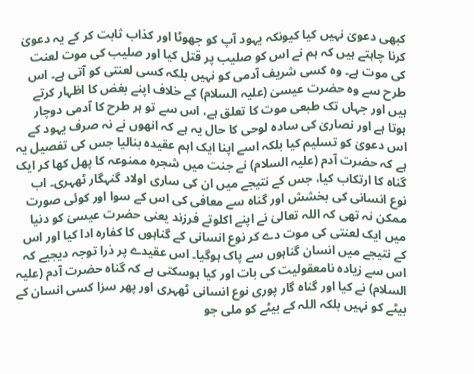کبھی دعویٰ نہیں کیا کیونکہ یہود آپ کو جھوٹا اور کذاب ثابت کر کے یہ دعویٰ کرنا چاہتے ہیں کہ ہم نے اس کو صلیب پر قتل کیا اور صلیب کی موت لعنت کی موت ہے۔ وہ کسی شریف آدمی کو نہیں بلکہ کسی لعنتی کو آتی ہے۔ اس طرح سے وہ حضرت عیسیٰ (علیہ السلام) کے خلاف اپنے بغض کا اظہار کرتے ہیں اور جہاں تک طبعی موت کا تعلق ہے، اس سے تو ہر طرح کا آدمی دوچار ہوتا ہے اور نصاریٰ کی سادہ لوحی کا حال یہ ہے کہ انھوں نے نہ صرف یہود کے اس دعویٰ کو تسلیم کیا بلکہ اسے اپنا ایک اہم عقیدہ بنالیا جس کی تفصیل یہ ہے کہ حضرت آدم (علیہ السلام) نے جنت میں شجرہ ممنوعہ کا پھل کھا کر ایک گناہ کا ارتکاب کیا، جس کے نتیجے میں ان کی ساری اولاد گنہگار ٹھہری۔ اب نوع انسانی کی بخشش اور گناہ سے معافی کی اس کے سوا اور کوئی صورت ممکن نہ تھی کہ اللہ تعالیٰ نے اپنے اکلوتے فرزند یعنی حضرت عیسیٰ کو دنیا میں ایک لعنتی کی موت دے کر نوع انسانی کے گناہوں کا کفارہ ادا کیا اور اس کے نتیجے میں انسان گناہوں سے پاک ہوگیا۔ اس عقیدے پر ذرا توجہ دیجیے کہ اس سے زیادہ نامعقولیت کی بات اور کیا ہوسکتی ہے کہ گناہ حضرت آدم (علیہ السلام) نے کیا اور گناہ گار پوری نوع انسانی ٹھہری اور پھر سزا کسی انسان کے بیٹے کو نہیں بلکہ اللہ کے بیٹے کو ملی جو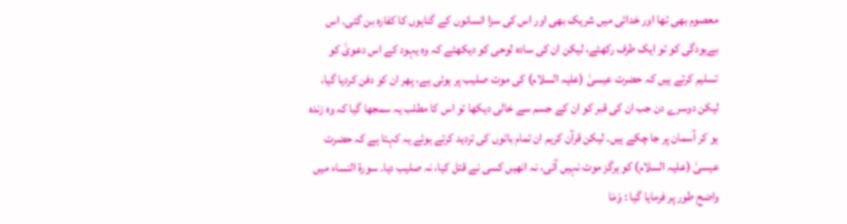معصوم بھی تھا اور خدائی میں شریک بھی اور اس کی سزا انسانوں کے گناہوں کا کفارہ بن گئی۔ اس بےہودگی کو تو ایک طرف رکھئے، لیکن ان کی سادہ لوحی کو دیکھئے کہ وہ یہود کے اس دعویٰ کو تسلیم کرتے ہیں کہ حضرت عیسیٰ (علیہ السلام) کی موت صلیب پر ہوئی ہے، پھر ان کو دفن کردیا گیا، لیکن دوسرے دن جب ان کی قبر کو ان کے جسم سے خالی دیکھا تو اس کا مطلب یہ سمجھا گیا کہ وہ زندہ ہو کر آسمان پر جا چکے ہیں۔ لیکن قرآن کریم ان تمام باتوں کی تردید کرتے ہوئے یہ کہتا ہے کہ حضرت عیسیٰ (علیہ السلام) کو ہرگز موت نہیں آئی، نہ انھیں کسی نے قتل کیا، نہ صلیب دیا۔ سورة النساء میں واضح طور پر فرمایا گیا : وَمَا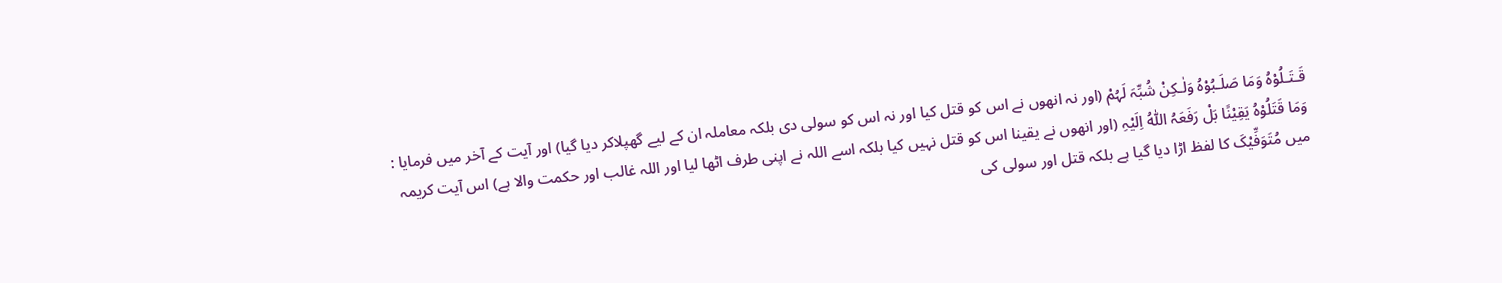قَـتَـلُوْہُ وَمَا صَلَـبُوْہُ وَلٰـکِنْ شُبِّہَ لَہُمْ (اور نہ انھوں نے اس کو قتل کیا اور نہ اس کو سولی دی بلکہ معاملہ ان کے لیے گھپلاکر دیا گیا) اور آیت کے آخر میں فرمایا : وَمَا قَتَلُوْہُ یَقِیْنًا بَلْ رَفَعَہُ اللّٰہُ اِلَیْہِ (اور انھوں نے یقینا اس کو قتل نہیں کیا بلکہ اسے اللہ نے اپنی طرف اٹھا لیا اور اللہ غالب اور حکمت والا ہے) اس آیت کریمہ میں مُتَوَفِّیْکَ کا لفظ اڑا دیا گیا ہے بلکہ قتل اور سولی کی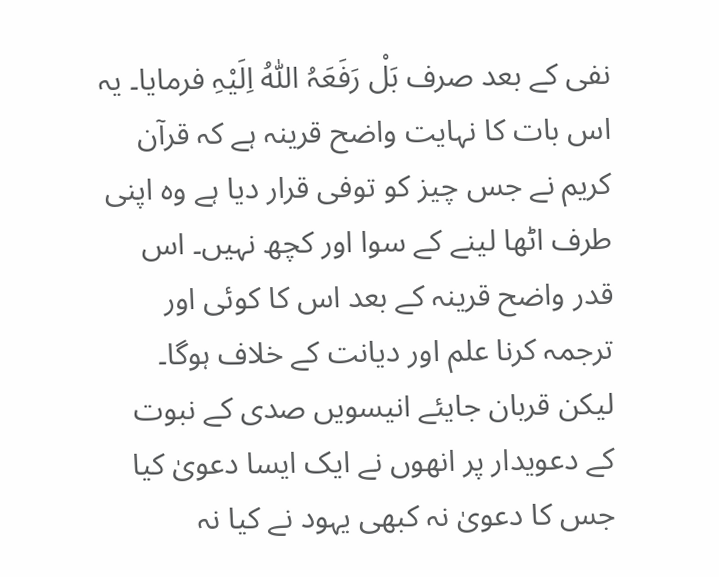نفی کے بعد صرف بَلْ رَفَعَہُ اللّٰہُ اِلَیْہِ فرمایا۔ یہ اس بات کا نہایت واضح قرینہ ہے کہ قرآن کریم نے جس چیز کو توفی قرار دیا ہے وہ اپنی طرف اٹھا لینے کے سوا اور کچھ نہیں۔ اس قدر واضح قرینہ کے بعد اس کا کوئی اور ترجمہ کرنا علم اور دیانت کے خلاف ہوگا۔ لیکن قربان جایئے انیسویں صدی کے نبوت کے دعویدار پر انھوں نے ایک ایسا دعویٰ کیا جس کا دعویٰ نہ کبھی یہود نے کیا نہ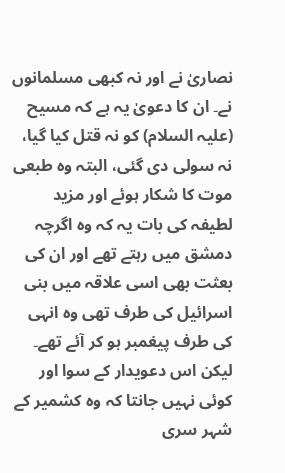نصاریٰ نے اور نہ کبھی مسلمانوں نے۔ ان کا دعویٰ یہ ہے کہ مسیح (علیہ السلام) کو نہ قتل کیا گیا، نہ سولی دی گئی، البتہ وہ طبعی موت کا شکار ہوئے اور مزید لطیفہ کی بات یہ کہ وہ اگرچہ دمشق میں رہتے تھے اور ان کی بعثت بھی اسی علاقہ میں بنی اسرائیل کی طرف تھی وہ انہی کی طرف پیغمبر ہو کر آئے تھے۔ لیکن اس دعویدار کے سوا اور کوئی نہیں جانتا کہ وہ کشمیر کے شہر سری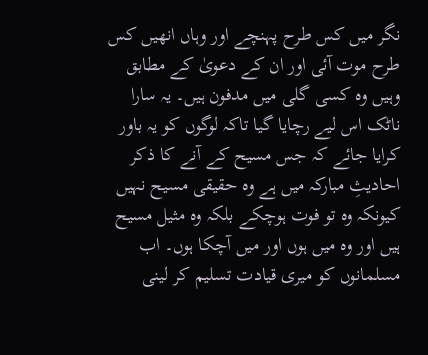نگر میں کس طرح پہنچے اور وہاں انھیں کس طرح موت آئی اور ان کے دعویٰ کے مطابق وہیں وہ کسی گلی میں مدفون ہیں۔ یہ سارا ناٹک اس لیے رچایا گیا تاکہ لوگوں کو یہ باور کرایا جائے کہ جس مسیح کے آنے کا ذکر احادیثِ مبارکہ میں ہے وہ حقیقی مسیح نہیں کیونکہ وہ تو فوت ہوچکے بلکہ وہ مثیل مسیح ہیں اور وہ میں ہوں اور میں آچکا ہوں۔ اب مسلمانوں کو میری قیادت تسلیم کر لینی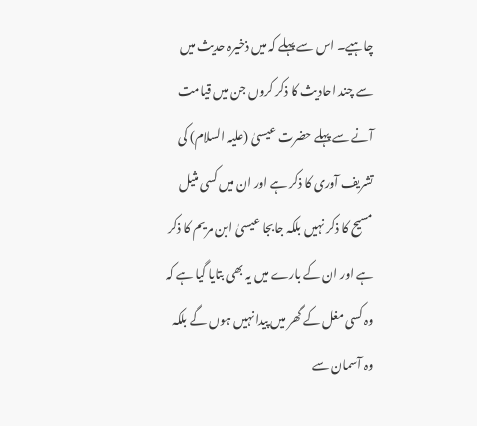چاہیے۔ اس سے پہلے کہ میں ذخیرہ حدیث میں سے چند احادیث کا ذکر کروں جن میں قیامت آنے سے پہلے حضرت عیسیٰ (علیہ السلام) کی تشریف آوری کا ذکر ہے اور ان میں کسی مثیل مسیح کا ذکر نہیں بلکہ جابجا عیسیٰ ابن مریم کا ذکر ہے اور ان کے بارے میں یہ بھی بتایا گیا ہے کہ وہ کسی مغل کے گھر میں پیدا نہیں ہوں گے بلکہ وہ آسمان سے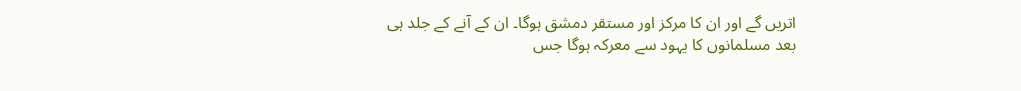اتریں گے اور ان کا مرکز اور مستقر دمشق ہوگا۔ ان کے آنے کے جلد ہی بعد مسلمانوں کا یہود سے معرکہ ہوگا جس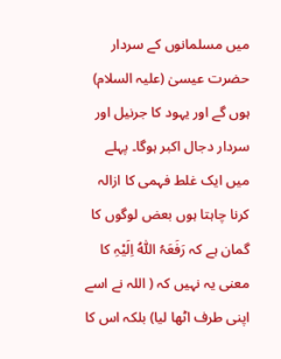میں مسلمانوں کے سردار حضرت عیسیٰ (علیہ السلام) ہوں گے اور یہود کا جرنیل اور سردار دجال اکبر ہوگا۔ پہلے میں ایک غلط فہمی کا ازالہ کرنا چاہتا ہوں بعض لوگوں کا گمان ہے کہ رَفَعَہُ اللّٰہُ اِلَیْہِ کا معنی یہ نہیں کہ ( اللہ نے اسے اپنی طرف اٹھا لیا) بلکہ اس کا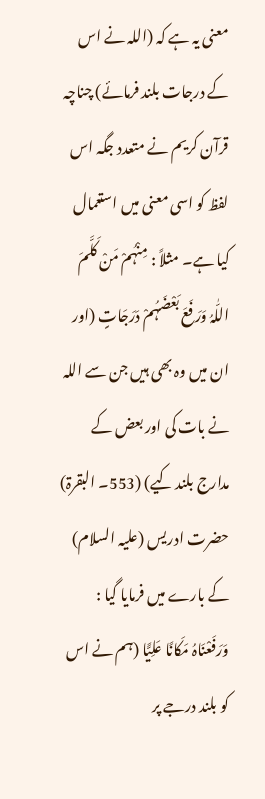معنی یہ ہے کہ (اللہ نے اس کے درجات بلند فرمائے) چناچہ قرآن کریم نے متعدد جگہ اس لفظ کو اسی معنی میں استعمال کیا ہے۔ مثلاً : مِنْہُمْ مَنْ کَلَّمَ اللّٰہُ وَرَفَعَ بَعْضَہُمْ دَرَجَاتٍ (اور ان میں وہ بھی ہیں جن سے اللہ نے بات کی اور بعض کے مدارج بلند کیے) (553۔ البقرۃ) حضرت ادریس (علیہ السلام) کے بارے میں فرمایا گیا : وَرَفَعْنَاہُ مَکَانًا عَلِیًّا (ہم نے اس کو بلند درجے پر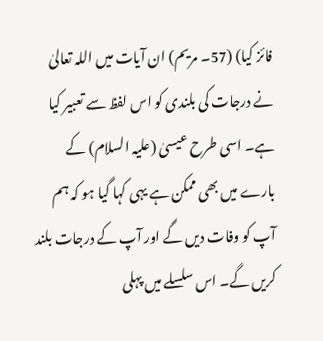فائز کیا) (57۔ مریم) ان آیات میں اللہ تعالیٰ نے درجات کی بلندی کو اس لفظ سے تعبیر کیا ہے۔ اسی طرح عیسیٰ (علیہ السلام) کے بارے میں بھی ممکن ہے یہی کہا گیا ہو کہ ہم آپ کو وفات دیں گے اور آپ کے درجات بلند کریں گے۔ اس سلسلے میں پہلی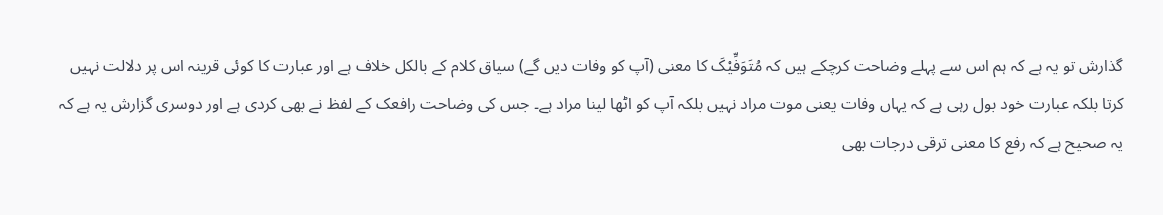گذارش تو یہ ہے کہ ہم اس سے پہلے وضاحت کرچکے ہیں کہ مُتَوَفِّیْکَ کا معنی (آپ کو وفات دیں گے) سیاق کلام کے بالکل خلاف ہے اور عبارت کا کوئی قرینہ اس پر دلالت نہیں کرتا بلکہ عبارت خود بول رہی ہے کہ یہاں وفات یعنی موت مراد نہیں بلکہ آپ کو اٹھا لینا مراد ہے۔ جس کی وضاحت رافعک کے لفظ نے بھی کردی ہے اور دوسری گزارش یہ ہے کہ یہ صحیح ہے کہ رفع کا معنی ترقی درجات بھی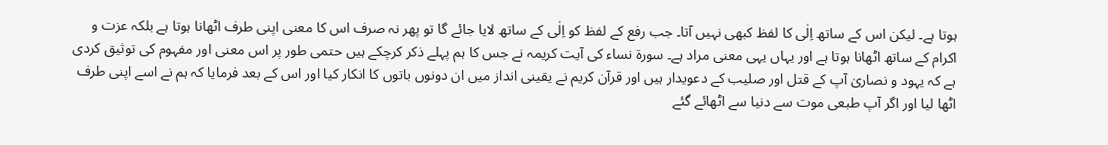ہوتا ہے۔ لیکن اس کے ساتھ اِلٰی کا لفظ کبھی نہیں آتا۔ جب رفع کے لفظ کو اِلٰی کے ساتھ لایا جائے گا تو پھر نہ صرف اس کا معنی اپنی طرف اٹھانا ہوتا ہے بلکہ عزت و اکرام کے ساتھ اٹھانا ہوتا ہے اور یہاں یہی معنی مراد ہے۔ سورة نساء کی آیت کریمہ نے جس کا ہم پہلے ذکر کرچکے ہیں حتمی طور پر اس معنی اور مفہوم کی توثیق کردی ہے کہ یہود و نصاریٰ آپ کے قتل اور صلیب کے دعویدار ہیں اور قرآن کریم نے یقینی انداز میں ان دونوں باتوں کا انکار کیا اور اس کے بعد فرمایا کہ ہم نے اسے اپنی طرف اٹھا لیا اور اگر آپ طبعی موت سے دنیا سے اٹھائے گئے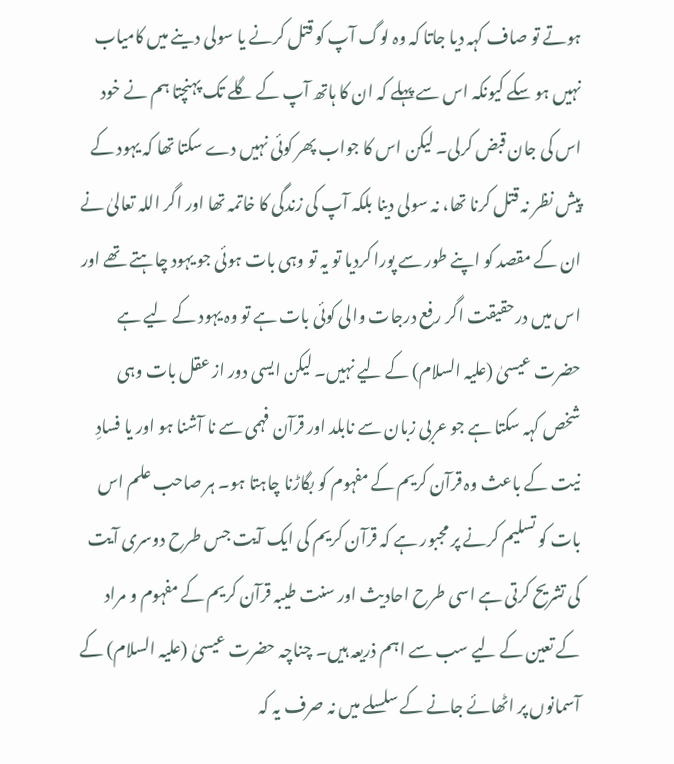ہوتے تو صاف کہہ دیا جاتا کہ وہ لوگ آپ کو قتل کرنے یا سولی دینے میں کامیاب نہیں ہو سکے کیونکہ اس سے پہلے کہ ان کا ہاتھ آپ کے گلے تک پہنچتا ہم نے خود اس کی جان قبض کرلی۔ لیکن اس کا جواب پھر کوئی نہیں دے سکتا تھا کہ یہود کے پیش نظر نہ قتل کرنا تھا، نہ سولی دینا بلکہ آپ کی زندگی کا خاتمہ تھا اور اگر اللہ تعالیٰ نے ان کے مقصد کو اپنے طور سے پورا کردیا تو یہ تو وہی بات ہوئی جو یہود چاہتے تھے اور اس میں درحقیقت اگر رفع درجات والی کوئی بات ہے تو وہ یہود کے لیے ہے حضرت عیسیٰ (علیہ السلام) کے لیے نہیں۔ لیکن ایسی دور از عقل بات وہی شخص کہہ سکتا ہے جو عربی زبان سے نابلد اور قرآن فہمی سے نا آشنا ہو اور یا فسادِ نیت کے باعث وہ قرآن کریم کے مفہوم کو بگاڑنا چاہتا ہو۔ ہر صاحب علم اس بات کو تسلیم کرنے پر مجبور ہے کہ قرآن کریم کی ایک آیت جس طرح دوسری آیت کی تشریح کرتی ہے اسی طرح احادیث اور سنت طیبہ قرآن کریم کے مفہوم و مراد کے تعین کے لیے سب سے اہم ذریعہ ہیں۔ چناچہ حضرت عیسیٰ (علیہ السلام) کے آسمانوں پر اٹھائے جانے کے سلسلے میں نہ صرف یہ کہ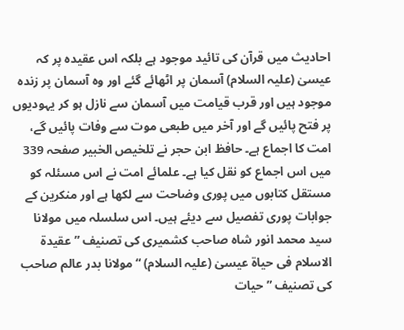احادیث میں قرآن کی تائید موجود ہے بلکہ اس عقیدہ پر کہ عیسیٰ (علیہ السلام) آسمان پر اٹھائے گئے اور وہ آسمان پر زندہ موجود ہیں اور قرب قیامت میں آسمان سے نازل ہو کر یہودیوں پر فتح پائیں گے اور آخر میں طبعی موت سے وفات پائیں گے، امت کا اجماع ہے۔ حافظ ابن حجر نے تلخیص الخبیر صفحہ 339 میں اس اجماع کو نقل کیا ہے۔ علمائے امت نے اس مسئلہ کو مستقل کتابوں میں پوری وضاحت سے لکھا ہے اور منکرین کے جوابات پوری تفصیل سے دیئے ہیں۔ اس سلسلہ میں مولانا سید محمد انور شاہ صاحب کشمیری کی تصنیف ” عقیدۃ الاسلام فی حیاۃ عیسیٰ (علیہ السلام) “ مولانا بدر عالم صاحب کی تصنیف ” حیات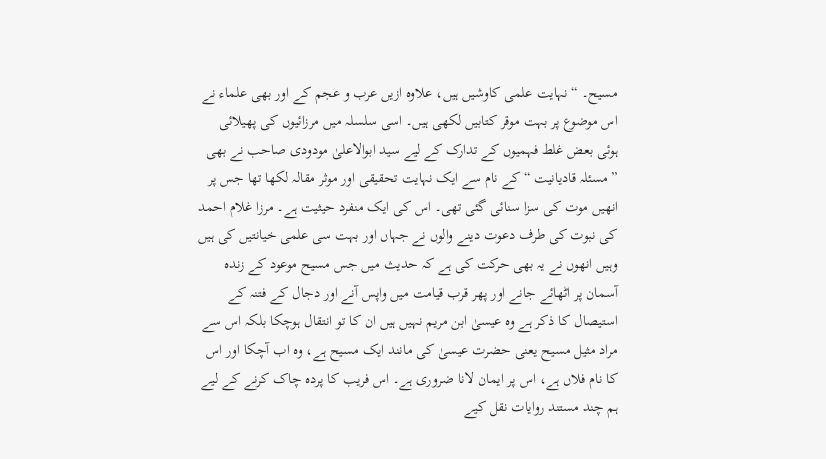مسیح۔ “ نہایت علمی کاوشیں ہیں، علاوہ ازیں عرب و عجم کے اور بھی علماء نے اس موضوع پر بہت موقر کتابیں لکھی ہیں۔ اسی سلسلہ میں مرزائیوں کی پھیلائی ہوئی بعض غلط فہمیوں کے تدارک کے لیے سید ابوالاعلیٰ مودودی صاحب نے بھی ” مسئلہ قادیانیت “ کے نام سے ایک نہایت تحقیقی اور موثر مقالہ لکھا تھا جس پر انھیں موت کی سزا سنائی گئی تھی۔ اس کی ایک منفرد حیثیت ہے۔ مرزا غلام احمد کی نبوت کی طرف دعوت دینے والوں نے جہاں اور بہت سی علمی خیانتیں کی ہیں وہیں انھوں نے یہ بھی حرکت کی ہے کہ حدیث میں جس مسیح موعود کے زندہ آسمان پر اٹھائے جانے اور پھر قرب قیامت میں واپس آنے اور دجال کے فتنہ کے استیصال کا ذکر ہے وہ عیسیٰ ابن مریم نہیں ہیں ان کا تو انتقال ہوچکا بلکہ اس سے مراد مثیل مسیح یعنی حضرت عیسیٰ کی مانند ایک مسیح ہے، وہ اب آچکا اور اس کا نام فلاں ہے، اس پر ایمان لانا ضروری ہے۔ اس فریب کا پردہ چاک کرنے کے لیے ہم چند مستند روایات نقل کیے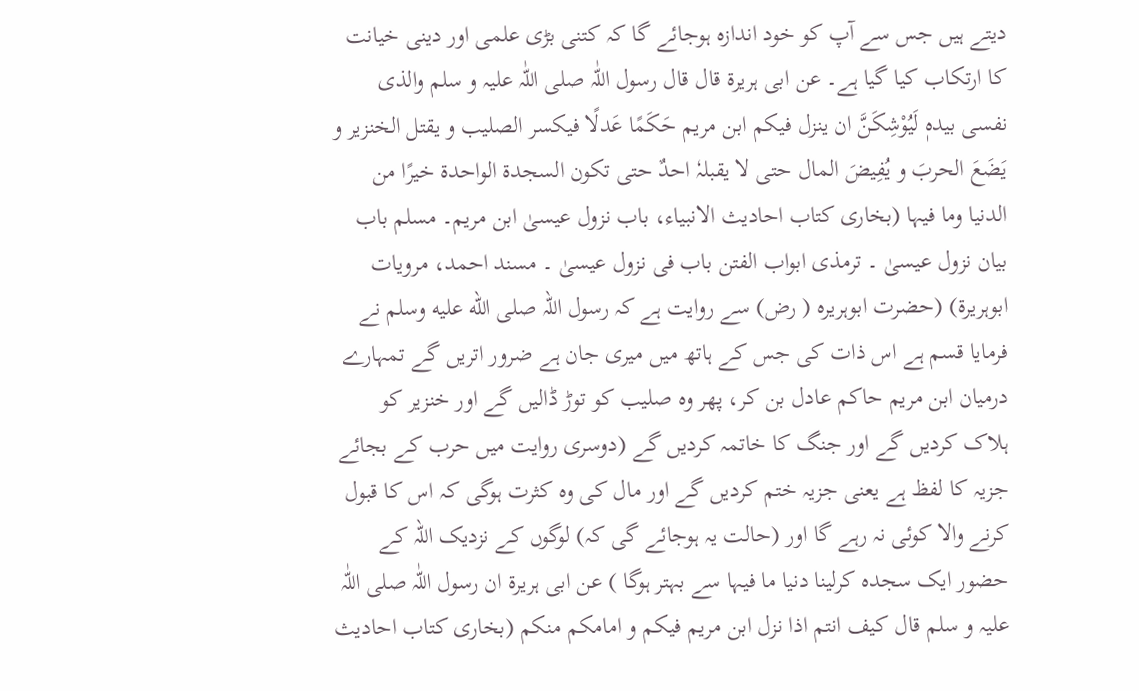دیتے ہیں جس سے آپ کو خود اندازہ ہوجائے گا کہ کتنی بڑی علمی اور دینی خیانت کا ارتکاب کیا گیا ہے۔ عن ابی ہریرۃ قال قال رسول اللّٰہ صلی اللّٰہ علیہ و سلم والذی نفسی بیدہٖ لَیُوْشِکَنَّ ان ینزل فیکم ابن مریم حَکَمًا عَدلًا فیکسر الصلیب و یقتل الخنزیر و یَضَعَ الحربَ و یُفِیضَ المال حتی لا یقبلہٗ احدٌ حتی تکون السجدۃ الواحدۃ خیرًا من الدنیا وما فیہا (بخاری کتاب احادیث الانبیاء، باب نزول عیسیٰ ابن مریم۔ مسلم باب بیان نزول عیسیٰ ۔ ترمذی ابواب الفتن باب فی نزول عیسیٰ ۔ مسند احمد، مرویات ابوہریرۃ) (حضرت ابوہریرہ ( رض) سے روایت ہے کہ رسول اللہ صلى الله عليه وسلم نے فرمایا قسم ہے اس ذات کی جس کے ہاتھ میں میری جان ہے ضرور اتریں گے تمہارے درمیان ابن مریم حاکم عادل بن کر، پھر وہ صلیب کو توڑ ڈالیں گے اور خنزیر کو ہلاک کردیں گے اور جنگ کا خاتمہ کردیں گے (دوسری روایت میں حرب کے بجائے جزیہ کا لفظ ہے یعنی جزیہ ختم کردیں گے اور مال کی وہ کثرت ہوگی کہ اس کا قبول کرنے والا کوئی نہ رہے گا اور (حالت یہ ہوجائے گی کہ) لوگوں کے نزدیک اللہ کے حضور ایک سجدہ کرلینا دنیا ما فیہا سے بہتر ہوگا ) عن ابی ہریرۃ ان رسول اللّٰہ صلی اللّٰہ علیہ و سلم قال کیف انتم اذا نزل ابن مریم فیکم و امامکم منکم (بخاری کتاب احادیث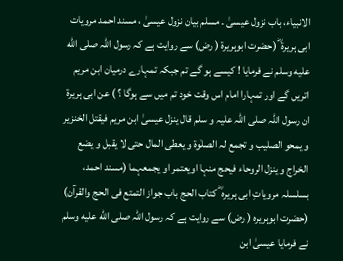الانبیاء، باب نزول عیسیٰ ۔ مسلم بیان نزول عیسیٰ ، مسند احمد مرویات ابی ہریرۃ ؓ (حضرت ابوہریرۃ ( رض) سے روایت ہے کہ رسول اللہ صلى الله عليه وسلم نے فرمایا ! کیسے ہو گے تم جبکہ تمہارے درمیان ابن مریم اتریں گے اور تمہارا امام اس وقت خود تم میں سے ہوگا ؟ ) عن ابی ہریرۃ ان رسول اللّٰہ صلی اللّٰہ علیہ و سلم قال ینزل عیسیٰ ابن مریم فیقتل الخنزیر و یمحو الصلیب و تجمع لہ الصلٰوۃ و یعطی المال حتی لا یقبل و یضع الخراج و ینزل الروحاء فیحج منہا اویعتمر او یجمعہما (مسند احمد، بسلسلہ مرویاتِ ابی ہریرہ ؓ کتاب الحج باب جواز التمتع فی الحج والقرآن) (حضرت ابوہریرہ ( رض) سے روایت ہے کہ رسول اللہ صلى الله عليه وسلم نے فرمایا عیسیٰ ابن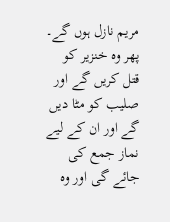مریم نازل ہوں گے۔ پھر وہ خنزیر کو قتل کریں گے اور صلیب کو مٹا دیں گے اور ان کے لیے نماز جمع کی جائے گی اور وہ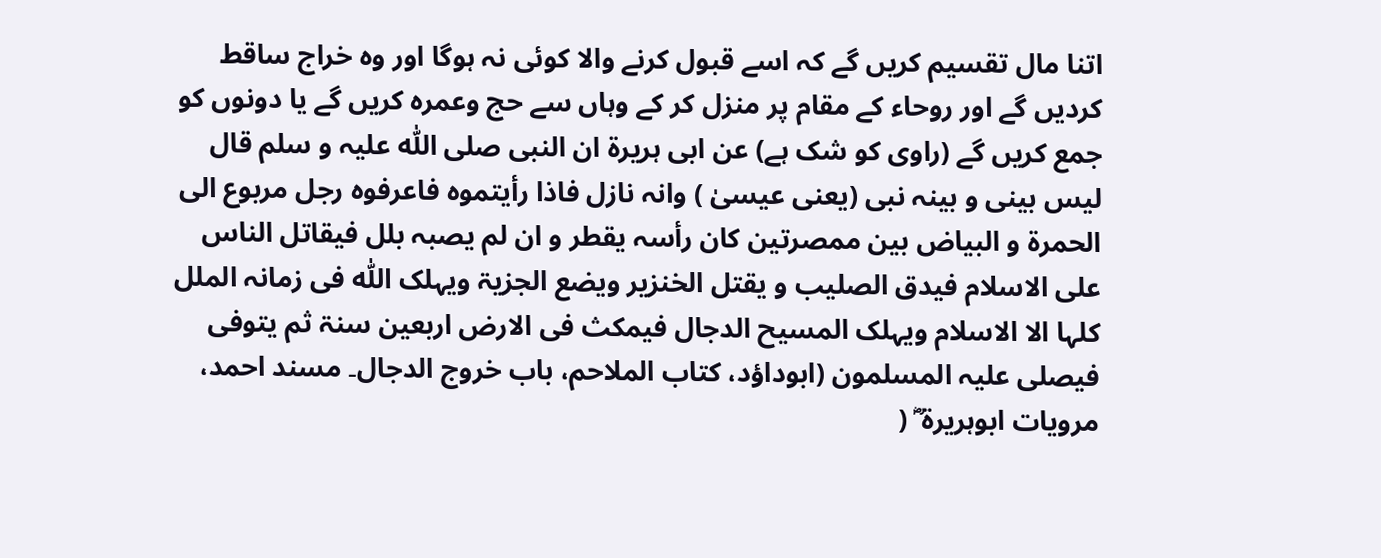اتنا مال تقسیم کریں گے کہ اسے قبول کرنے والا کوئی نہ ہوگا اور وہ خراج ساقط کردیں گے اور روحاء کے مقام پر منزل کر کے وہاں سے حج وعمرہ کریں گے یا دونوں کو جمع کریں گے (راوی کو شک ہے) عن ابی ہریرۃ ان النبی صلی اللّٰہ علیہ و سلم قال لیس بینی و بینہ نبی (یعنی عیسیٰ ) وانہ نازل فاذا رأیتموہ فاعرفوہ رجل مربوع الی الحمرۃ و البیاض بین ممصرتین کان رأسہ یقطر و ان لم یصبہ بلل فیقاتل الناس علی الاسلام فیدق الصلیب و یقتل الخنزیر ویضع الجزیۃ ویہلک اللّٰہ فی زمانہ الملل کلہا الا الاسلام ویہلک المسیح الدجال فیمکث فی الارض اربعین سنۃ ثم یتوفی فیصلی علیہ المسلمون (ابوداؤد، کتاب الملاحم، باب خروج الدجال۔ مسند احمد، مرویات ابوہریرۃ ؓ (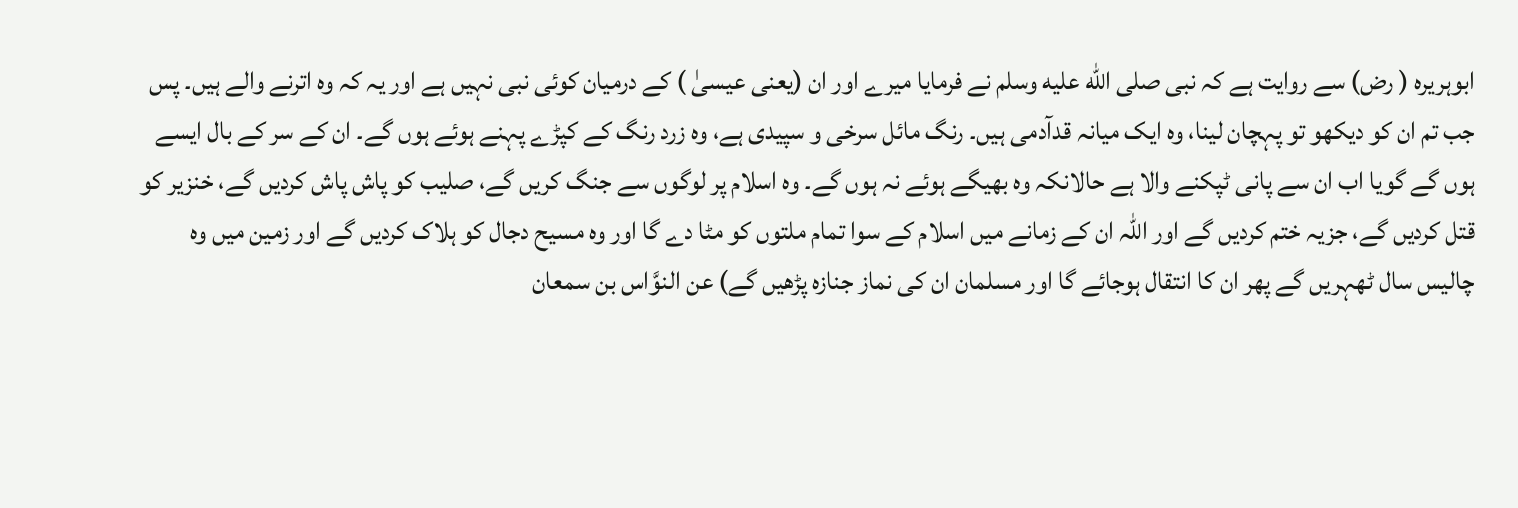ابوہریرہ ( رض) سے روایت ہے کہ نبی صلى الله عليه وسلم نے فرمایا میرے اور ان (یعنی عیسیٰ ) کے درمیان کوئی نبی نہیں ہے اور یہ کہ وہ اترنے والے ہیں۔ پس جب تم ان کو دیکھو تو پہچان لینا، وہ ایک میانہ قدآدمی ہیں۔ رنگ مائل سرخی و سپیدی ہے، وہ زرد رنگ کے کپڑے پہنے ہوئے ہوں گے۔ ان کے سر کے بال ایسے ہوں گے گویا اب ان سے پانی ٹپکنے والا ہے حالانکہ وہ بھیگے ہوئے نہ ہوں گے۔ وہ اسلام پر لوگوں سے جنگ کریں گے، صلیب کو پاش پاش کردیں گے، خنزیر کو قتل کردیں گے، جزیہ ختم کردیں گے اور اللہ ان کے زمانے میں اسلام کے سوا تمام ملتوں کو مٹا دے گا اور وہ مسیح دجال کو ہلاک کردیں گے اور زمین میں وہ چالیس سال ٹھہریں گے پھر ان کا انتقال ہوجائے گا اور مسلمان ان کی نماز جنازہ پڑھیں گے) عن النوَّاس بن سمعان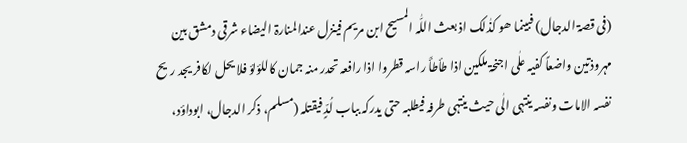(فی قصۃ الدجال) فبینما ھو کذٰلک اذ بعث اللّٰہ المسیح ابن مریم فینزل عندالمنارۃ الیضاء شرقی دمشق بین مہروذتین واضعاً کفیہ علٰی اجنحۃ ملکین اذا طأطأَ راسہ قطروا اذا رافعہ تحدر منہ جمان کاللؤلؤ فلا یحل لکافر یجد ریح نفسہ الامات ونفسہ ینتہی الٰی حیث ینتہی طرفہ فیطلبہ حتی یدرکہ بباب لُدٍّ فیقتلہ (مسلم، ذکر الدجال، ابوداؤد،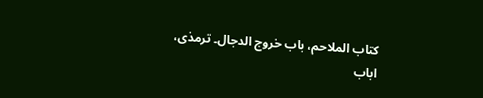کتاب الملاحم، باب خروج الدجال۔ ترمذی، اباب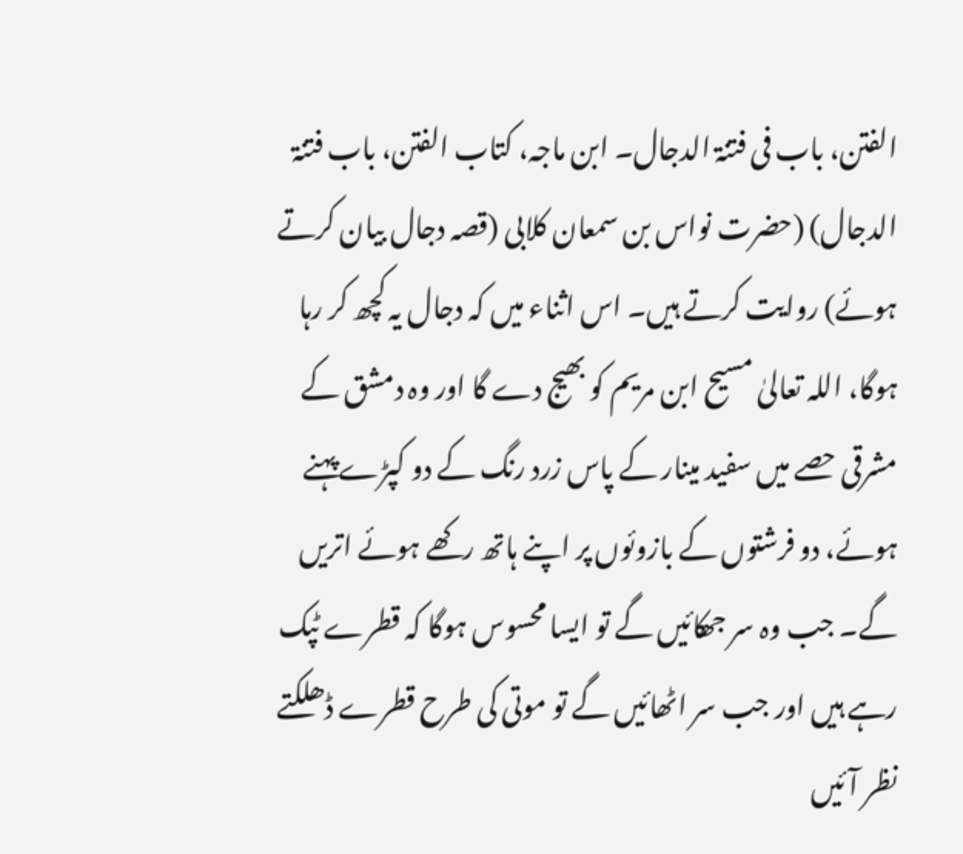الفتن، باب فی فتنۃ الدجال۔ ابن ماجہ، کتاب الفتن، باب فتنۃ الدجال) (حضرت نواس بن سمعان کلابی (قصہ دجال بیان کرتے ہوئے) روایت کرتے ہیں۔ اس اثناء میں کہ دجال یہ کچھ کر رہا ہوگا، اللہ تعالیٰ مسیح ابن مریم کو بھیج دے گا اور وہ دمشق کے مشرقی حصے میں سفید مینار کے پاس زرد رنگ کے دو کپڑے پہنے ہوئے، دو فرشتوں کے بازوئوں پر اپنے ہاتھ رکھے ہوئے اتریں گے۔ جب وہ سر جھکائیں گے تو ایسا محسوس ہوگا کہ قطرے ٹپک رہے ہیں اور جب سر اٹھائیں گے تو موتی کی طرح قطرے ڈھلکتے نظر آئیں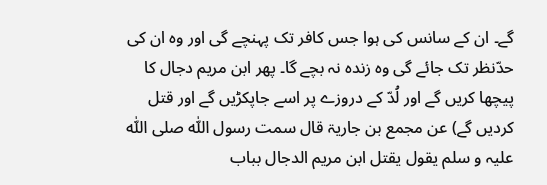گے۔ ان کے سانس کی ہوا جس کافر تک پہنچے گی اور وہ ان کی حدّنظر تک جائے گی وہ زندہ نہ بچے گا۔ پھر ابن مریم دجال کا پیچھا کریں گے اور لُدّ کے دروزے پر اسے جاپکڑیں گے اور قتل کردیں گے) عن مجمع بن جاریۃ قال سمت رسول اللّٰہ صلی اللّٰہ علیہ و سلم یقول یقتل ابن مریم الدجال بباب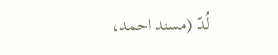لُدّ (مسند احمد،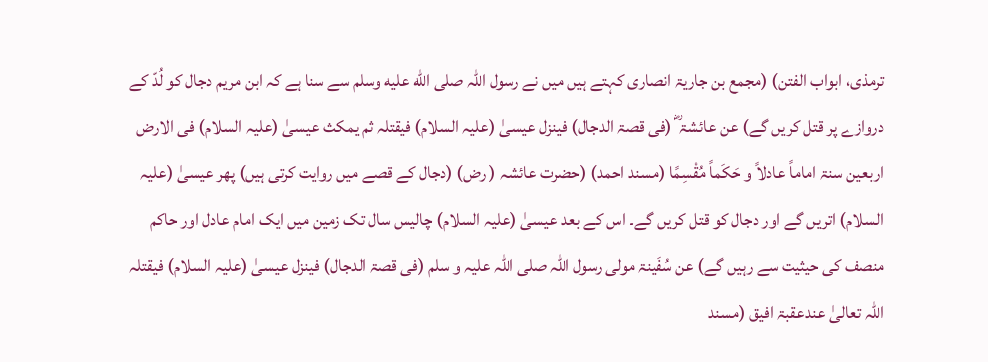ترمذی، ابواب الفتن) (مجمع بن جاریۃ انصاری کہتے ہیں میں نے رسول اللہ صلى الله عليه وسلم سے سنا ہے کہ ابن مریم دجال کو لُدّ کے دروازے پر قتل کریں گے) عن عائشۃ ؓ (فی قصۃ الدجال) فینزل عیسیٰ (علیہ السلام) فیقتلہ ثم یمکث عیسیٰ (علیہ السلام) فی الارض اربعین سنۃ اماماً عادلاً و حَکَماً مُقْسِمًا (مسند احمد) (حضرت عائشہ ( رض) (دجال کے قصے میں روایت کرتی ہیں) پھر عیسیٰ (علیہ السلام) اتریں گے اور دجال کو قتل کریں گے۔ اس کے بعد عیسیٰ (علیہ السلام) چالیس سال تک زمین میں ایک امام عادل اور حاکم منصف کی حیثیت سے رہیں گے) عن سُفَینۃ مولی رسول اللّٰہ صلی اللّٰہ علیہ و سلم (فی قصۃ الدجال) فینزل عیسیٰ (علیہ السلام) فیقتلہ اللّٰہ تعالیٰ عندعقبۃ افیق (مسند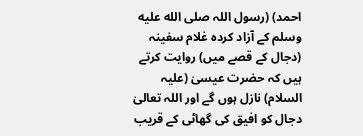احمد) (رسول اللہ صلى الله عليه وسلم کے آزاد کردہ غلام سفینہ (دجال کے قصے میں) روایت کرتے ہیں کہ حضرت عیسیٰ (علیہ السلام) نازل ہوں گے اور اللہ تعالیٰ دجال کو افیق کی گھاٹی کے قریب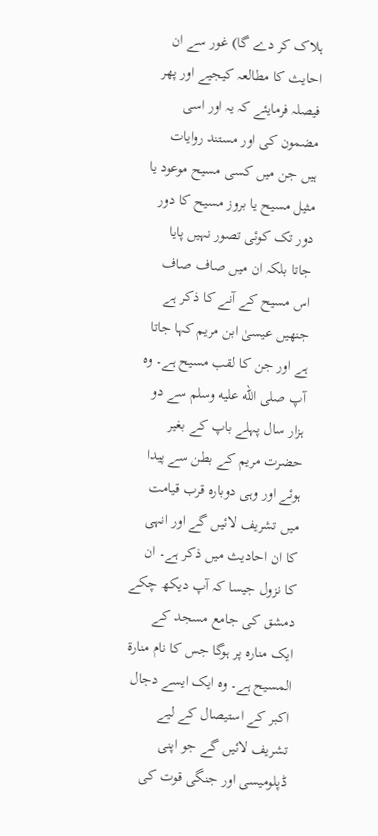ہلاک کر دے گا) غور سے ان احایث کا مطالعہ کیجیے اور پھر فیصلہ فرمایئے کہ یہ اور اسی مضمون کی اور مستند روایات ہیں جن میں کسی مسیح موعود یا مثیل مسیح یا بروز مسیح کا دور دور تک کوئی تصور نہیں پایا جاتا بلکہ ان میں صاف صاف اس مسیح کے آنے کا ذکر ہے جنھیں عیسیٰ ابن مریم کہا جاتا ہے اور جن کا لقب مسیح ہے۔ وہ آپ صلى الله عليه وسلم سے دو ہزار سال پہلے باپ کے بغیر حضرت مریم کے بطن سے پیدا ہوئے اور وہی دوبارہ قرب قیامت میں تشریف لائیں گے اور انہی کا ان احادیث میں ذکر ہے۔ ان کا نزول جیسا کہ آپ دیکھ چکے دمشق کی جامع مسجد کے ایک منارہ پر ہوگا جس کا نام منارۃ المسیح ہے۔ وہ ایک ایسے دجال اکبر کے استیصال کے لیے تشریف لائیں گے جو اپنی ڈپلومیسی اور جنگی قوت کی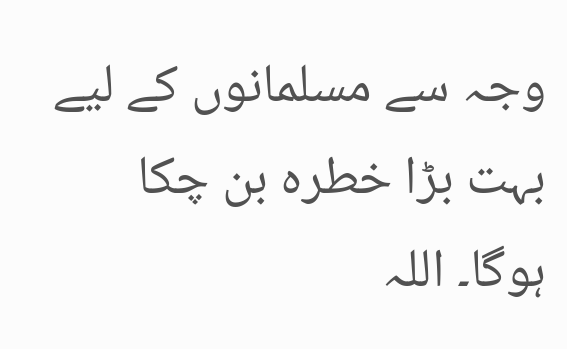وجہ سے مسلمانوں کے لیے بہت بڑا خطرہ بن چکا ہوگا۔ اللہ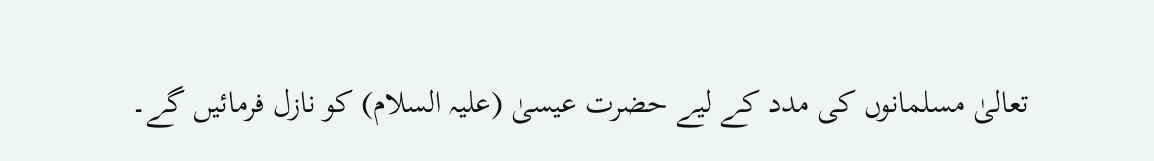تعالیٰ مسلمانوں کی مدد کے لیے حضرت عیسیٰ (علیہ السلام) کو نازل فرمائیں گے۔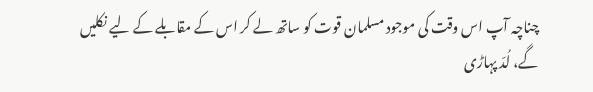چناچہ آپ اس وقت کی موجود مسلمان قوت کو ساتھ لے کر اس کے مقابلے کے لیے نکلیں گے، لُدّ پہاڑی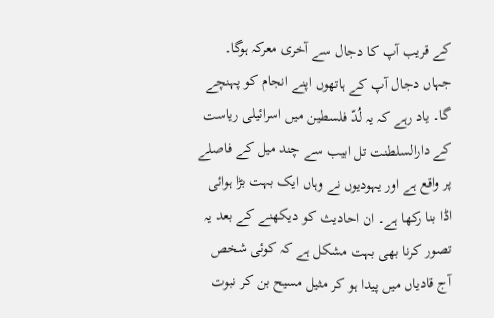کے قریب آپ کا دجال سے آخری معرکہ ہوگا۔ جہاں دجال آپ کے ہاتھوں اپنے انجام کو پہنچے گا۔ یاد رہے کہ یہ لُدّ فلسطین میں اسرائیلی ریاست کے دارالسلطنت تل ابیب سے چند میل کے فاصلے پر واقع ہے اور یہودیوں نے وہاں ایک بہت بڑا ہوائی اڈا بنا رکھا ہے۔ ان احادیث کو دیکھنے کے بعد یہ تصور کرنا بھی بہت مشکل ہے کہ کوئی شخص آج قادیاں میں پیدا ہو کر مثیل مسیح بن کر نبوت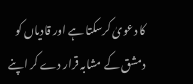کا دعویٰ کرسکتا ہے اور قادیاں کو دمشق کے مشابہ قرار دے کر اپنے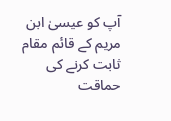آپ کو عیسیٰ ابن مریم کے قائم مقام ثابت کرنے کی حماقت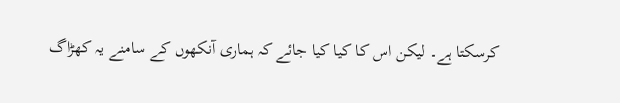کرسکتا ہے۔ لیکن اس کا کیا کیا جائے کہ ہماری آنکھوں کے سامنے یہ کھڑاگ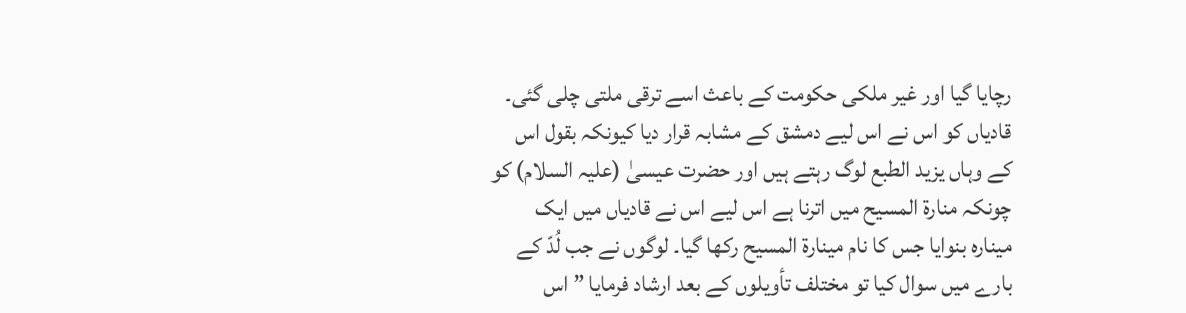رچایا گیا اور غیر ملکی حکومت کے باعث اسے ترقی ملتی چلی گئی۔ قادیاں کو اس نے اس لیے دمشق کے مشابہ قرار دیا کیونکہ بقول اس کے وہاں یزید الطبع لوگ رہتے ہیں اور حضرت عیسیٰ (علیہ السلام) کو چونکہ منارۃ المسیح میں اترنا ہے اس لیے اس نے قادیاں میں ایک مینارہ بنوایا جس کا نام مینارۃ المسیح رکھا گیا۔ لوگوں نے جب لُدّ کے بارے میں سوال کیا تو مختلف تأویلوں کے بعد ارشاد فرمایا ” اس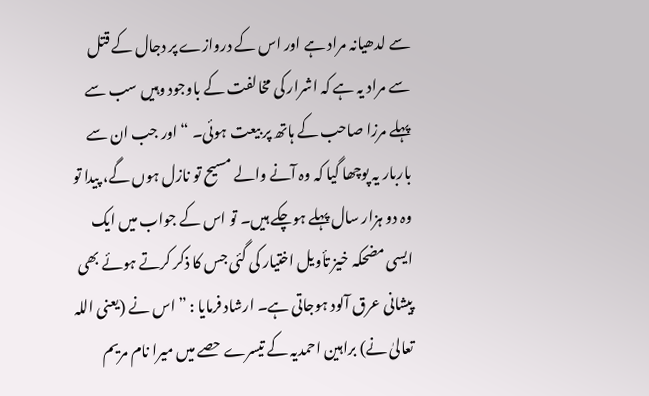سے لدھیانہ مراد ہے اور اس کے دروازے پر دجال کے قتل سے مراد یہ ہے کہ اشرار کی مخالفت کے باوجود وہیں سب سے پہلے مرزا صاحب کے ہاتھ پر بیعت ہوئی۔ “ اور جب ان سے باربار یہ پوچھا گیا کہ وہ آنے والے مسیح تو نازل ہوں گے، پیدا تو وہ دو ہزار سال پہلے ہوچکے ہیں۔ تو اس کے جواب میں ایک ایسی مضحکہ خیز تأویل اختیار کی گئی جس کا ذکر کرتے ہوئے بھی پیشانی عرق آلود ہوجاتی ہے۔ ارشاد فرمایا : ” اس نے (یعنی اللہ تعالیٰ نے) براہین احمدیہ کے تیسرے حصے میں میرا نام مریم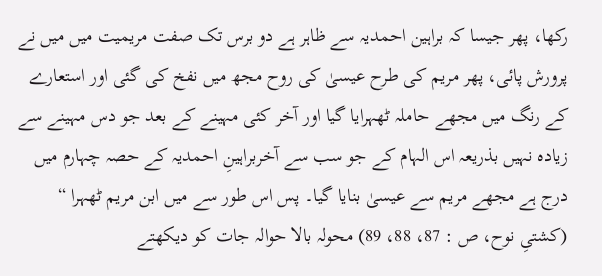رکھا، پھر جیسا کہ براہین احمدیہ سے ظاہر ہے دو برس تک صفت مریمیت میں میں نے پرورش پائی، پھر مریم کی طرح عیسیٰ کی روح مجھ میں نفخ کی گئی اور استعارے کے رنگ میں مجھے حاملہ ٹھہرایا گیا اور آخر کئی مہینے کے بعد جو دس مہینے سے زیادہ نہیں بذریعہ اس الہام کے جو سب سے آخربراہینِ احمدیہ کے حصہ چہارم میں درج ہے مجھے مریم سے عیسیٰ بنایا گیا۔ پس اس طور سے میں ابن مریم ٹھہرا “ (کشتیِ نوح، ص : 87، 88، 89) محولہ بالا حوالہ جات کو دیکھتے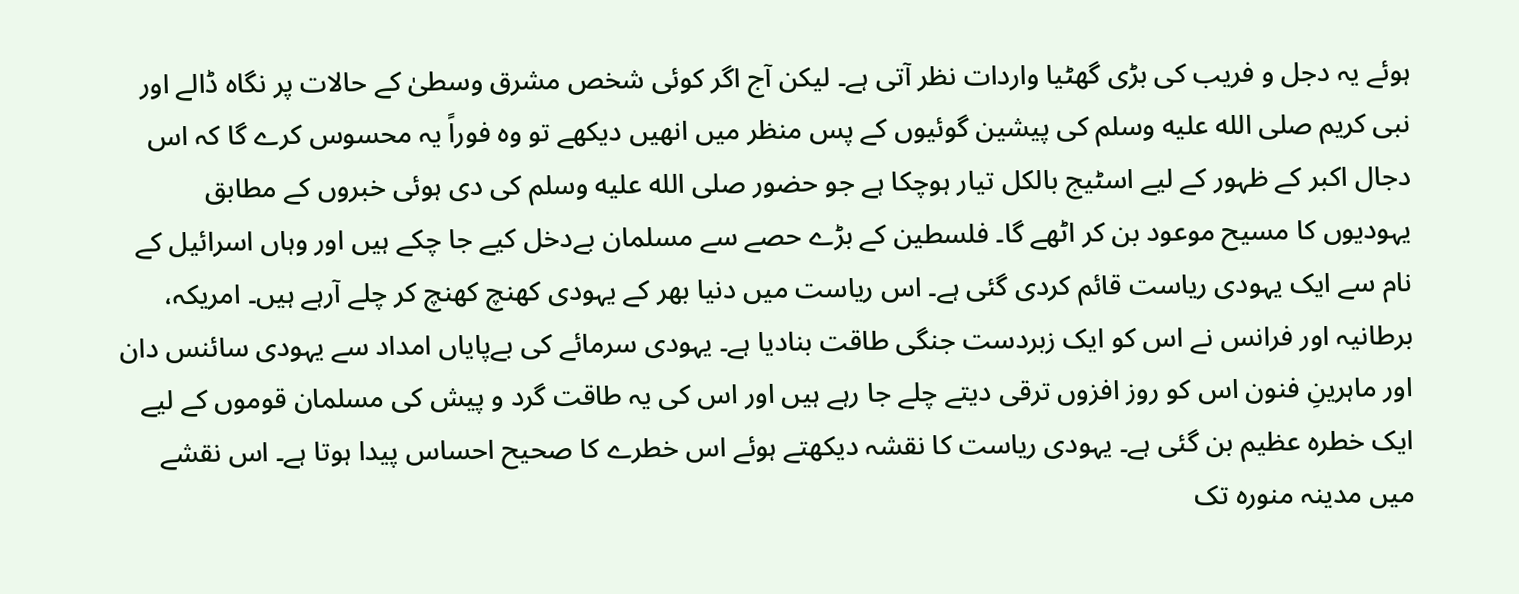ہوئے یہ دجل و فریب کی بڑی گھٹیا واردات نظر آتی ہے۔ لیکن آج اگر کوئی شخص مشرق وسطیٰ کے حالات پر نگاہ ڈالے اور نبی کریم صلى الله عليه وسلم کی پیشین گوئیوں کے پس منظر میں انھیں دیکھے تو وہ فوراً یہ محسوس کرے گا کہ اس دجال اکبر کے ظہور کے لیے اسٹیج بالکل تیار ہوچکا ہے جو حضور صلى الله عليه وسلم کی دی ہوئی خبروں کے مطابق یہودیوں کا مسیح موعود بن کر اٹھے گا۔ فلسطین کے بڑے حصے سے مسلمان بےدخل کیے جا چکے ہیں اور وہاں اسرائیل کے نام سے ایک یہودی ریاست قائم کردی گئی ہے۔ اس ریاست میں دنیا بھر کے یہودی کھنچ کھنچ کر چلے آرہے ہیں۔ امریکہ، برطانیہ اور فرانس نے اس کو ایک زبردست جنگی طاقت بنادیا ہے۔ یہودی سرمائے کی بےپایاں امداد سے یہودی سائنس دان اور ماہرینِ فنون اس کو روز افزوں ترقی دیتے چلے جا رہے ہیں اور اس کی یہ طاقت گرد و پیش کی مسلمان قوموں کے لیے ایک خطرہ عظیم بن گئی ہے۔ یہودی ریاست کا نقشہ دیکھتے ہوئے اس خطرے کا صحیح احساس پیدا ہوتا ہے۔ اس نقشے میں مدینہ منورہ تک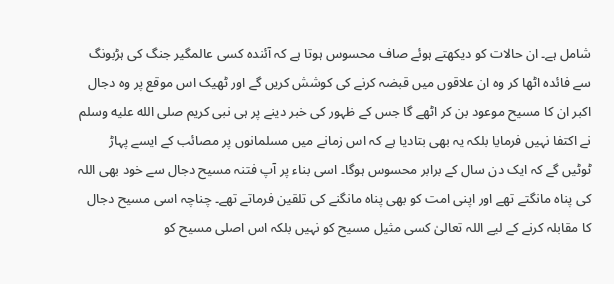شامل ہے۔ ان حالات کو دیکھتے ہوئے صاف محسوس ہوتا ہے کہ آئندہ کسی عالمگیر جنگ کی ہڑبونگ سے فائدہ اٹھا کر وہ ان علاقوں میں قبضہ کرنے کی کوشش کریں گے اور ٹھیک اس موقع پر وہ دجال اکبر ان کا مسیح موعود بن کر اٹھے گا جس کے ظہور کی خبر دینے پر ہی نبی کریم صلى الله عليه وسلم نے اکتفا نہیں فرمایا بلکہ یہ بھی بتادیا ہے کہ اس زمانے میں مسلمانوں پر مصائب کے ایسے پہاڑ ٹوٹیں گے کہ ایک دن سال کے برابر محسوس ہوگا۔ اسی بناء پر آپ فتنہ مسیح دجال سے خود بھی اللہ کی پناہ مانگتے تھے اور اپنی امت کو بھی پناہ مانگنے کی تلقین فرماتے تھے۔ چناچہ اسی مسیح دجال کا مقابلہ کرنے کے لیے اللہ تعالیٰ کسی مثیل مسیح کو نہیں بلکہ اس اصلی مسیح کو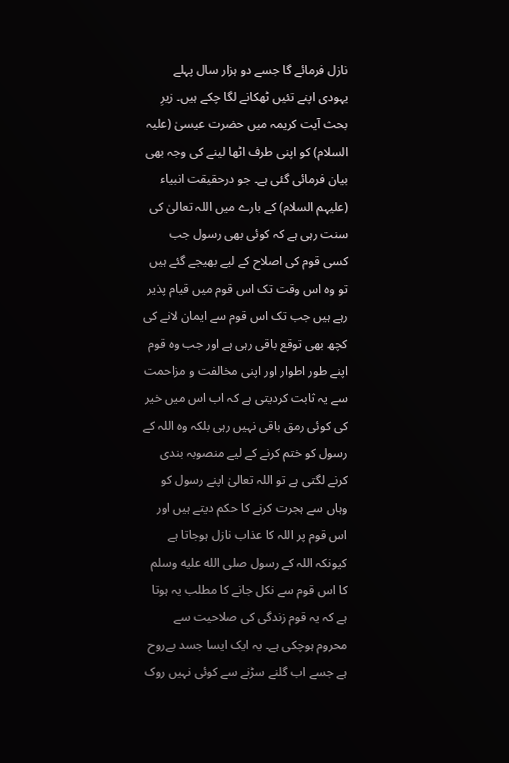نازل فرمائے گا جسے دو ہزار سال پہلے یہودی اپنے تئیں ٹھکانے لگا چکے ہیں۔ زیرِ بحث آیت کریمہ میں حضرت عیسیٰ (علیہ السلام) کو اپنی طرف اٹھا لینے کی وجہ بھی بیان فرمائی گئی ہے۔ جو درحقیقت انبیاء (علیہم السلام) کے بارے میں اللہ تعالیٰ کی سنت رہی ہے کہ کوئی بھی رسول جب کسی قوم کی اصلاح کے لیے بھیجے گئے ہیں تو وہ اس وقت تک اس قوم میں قیام پذیر رہے ہیں جب تک اس قوم سے ایمان لانے کی کچھ بھی توقع باقی رہی ہے اور جب وہ قوم اپنے طور اطوار اور اپنی مخالفت و مزاحمت سے یہ ثابت کردیتی ہے کہ اب اس میں خیر کی کوئی رمق باقی نہیں رہی بلکہ وہ اللہ کے رسول کو ختم کرنے کے لیے منصوبہ بندی کرنے لگتی ہے تو اللہ تعالیٰ اپنے رسول کو وہاں سے ہجرت کرنے کا حکم دیتے ہیں اور اس قوم پر اللہ کا عذاب نازل ہوجاتا ہے کیونکہ اللہ کے رسول صلى الله عليه وسلم کا اس قوم سے نکل جانے کا مطلب یہ ہوتا ہے کہ یہ قوم زندگی کی صلاحیت سے محروم ہوچکی ہے۔ یہ ایک ایسا جسد بےروح ہے جسے اب گلنے سڑنے سے کوئی نہیں روک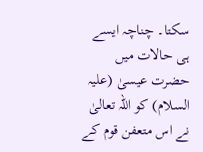سکتا۔ چناچہ ایسے ہی حالات میں حضرت عیسیٰ (علیہ السلام) کو اللہ تعالیٰ نے اس متعفن قوم کے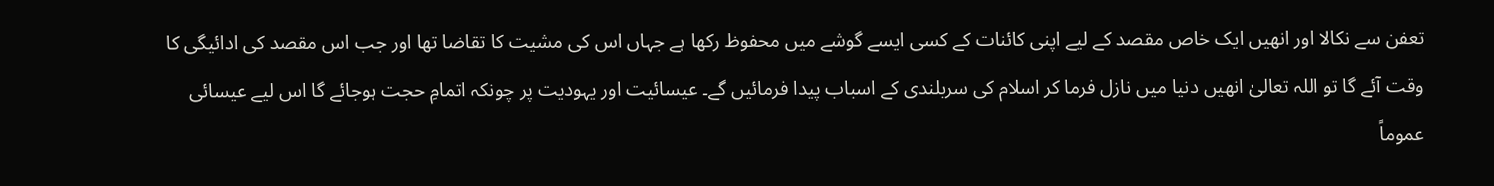تعفن سے نکالا اور انھیں ایک خاص مقصد کے لیے اپنی کائنات کے کسی ایسے گوشے میں محفوظ رکھا ہے جہاں اس کی مشیت کا تقاضا تھا اور جب اس مقصد کی ادائیگی کا وقت آئے گا تو اللہ تعالیٰ انھیں دنیا میں نازل فرما کر اسلام کی سربلندی کے اسباب پیدا فرمائیں گے۔ عیسائیت اور یہودیت پر چونکہ اتمامِ حجت ہوجائے گا اس لیے عیسائی عموماً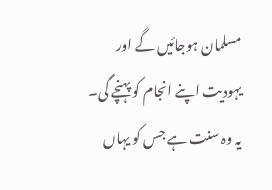مسلمان ہوجائیں گے اور یہودیت اپنے انجام کو پہنچے گی۔ یہ وہ سنت ہے جس کو یہاں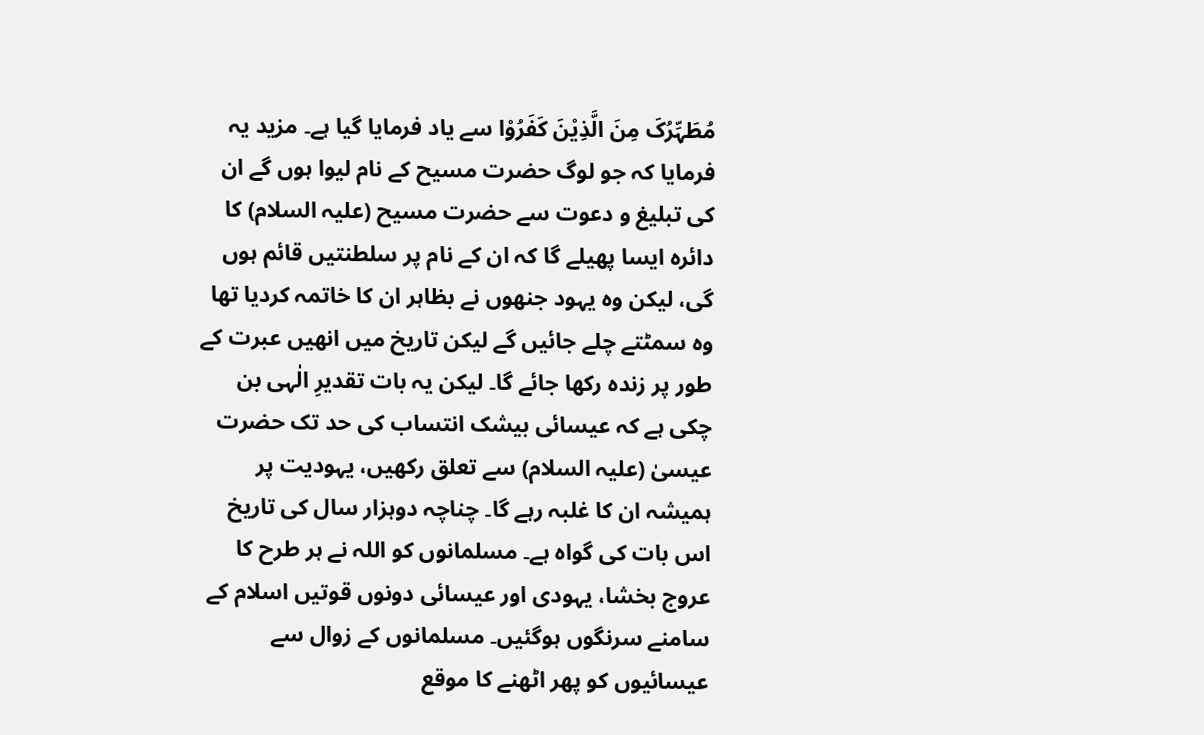مُطَہِّرُکَ مِنَ الَّذِیْنَ کَفَرُوْا سے یاد فرمایا گیا ہے۔ مزید یہ فرمایا کہ جو لوگ حضرت مسیح کے نام لیوا ہوں گے ان کی تبلیغ و دعوت سے حضرت مسیح (علیہ السلام) کا دائرہ ایسا پھیلے گا کہ ان کے نام پر سلطنتیں قائم ہوں گی، لیکن وہ یہود جنھوں نے بظاہر ان کا خاتمہ کردیا تھا وہ سمٹتے چلے جائیں گے لیکن تاریخ میں انھیں عبرت کے طور پر زندہ رکھا جائے گا۔ لیکن یہ بات تقدیرِ الٰہی بن چکی ہے کہ عیسائی بیشک انتساب کی حد تک حضرت عیسیٰ (علیہ السلام) سے تعلق رکھیں، یہودیت پر ہمیشہ ان کا غلبہ رہے گا۔ چناچہ دوہزار سال کی تاریخ اس بات کی گواہ ہے۔ مسلمانوں کو اللہ نے ہر طرح کا عروج بخشا، یہودی اور عیسائی دونوں قوتیں اسلام کے سامنے سرنگوں ہوگئیں۔ مسلمانوں کے زوال سے عیسائیوں کو پھر اٹھنے کا موقع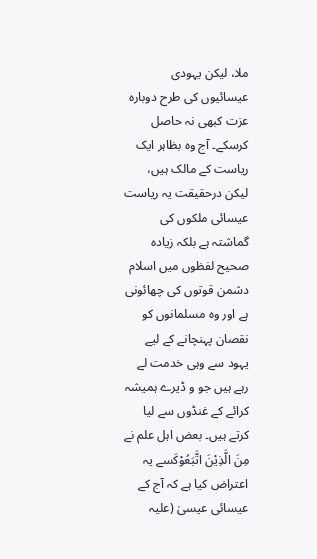ملا، لیکن یہودی عیسائیوں کی طرح دوبارہ عزت کبھی نہ حاصل کرسکے۔ آج وہ بظاہر ایک ریاست کے مالک ہیں، لیکن درحقیقت یہ ریاست عیسائی ملکوں کی گماشتہ ہے بلکہ زیادہ صحیح لفظوں میں اسلام دشمن قوتوں کی چھائونی ہے اور وہ مسلمانوں کو نقصان پہنچانے کے لیے یہود سے وہی خدمت لے رہے ہیں جو و ڈیرے ہمیشہ کرائے کے غنڈوں سے لیا کرتے ہیں۔ بعض اہل علم نے مِنَ الَّذِیْنَ اتَّبَعُوْکَسے یہ اعتراض کیا ہے کہ آج کے عیسائی عیسیٰ (علیہ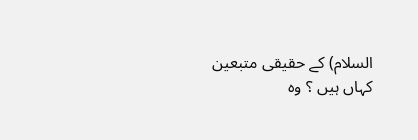السلام) کے حقیقی متبعین کہاں ہیں ؟ وہ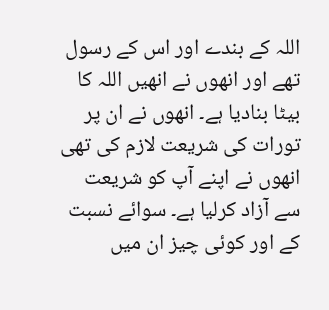اللہ کے بندے اور اس کے رسول تھے اور انھوں نے انھیں اللہ کا بیٹا بنادیا ہے۔ انھوں نے ان پر تورات کی شریعت لازم کی تھی انھوں نے اپنے آپ کو شریعت سے آزاد کرلیا ہے۔ سوائے نسبت کے اور کوئی چیز ان میں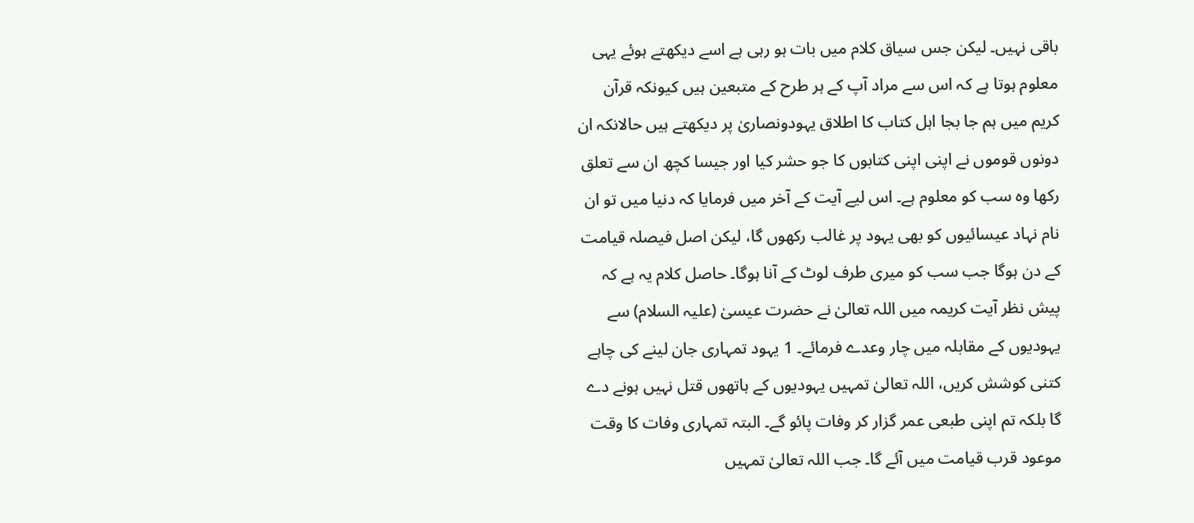باقی نہیں۔ لیکن جس سیاق کلام میں بات ہو رہی ہے اسے دیکھتے ہوئے یہی معلوم ہوتا ہے کہ اس سے مراد آپ کے ہر طرح کے متبعین ہیں کیونکہ قرآن کریم میں ہم جا بجا اہل کتاب کا اطلاق یہودونصاریٰ پر دیکھتے ہیں حالانکہ ان دونوں قوموں نے اپنی اپنی کتابوں کا جو حشر کیا اور جیسا کچھ ان سے تعلق رکھا وہ سب کو معلوم ہے۔ اس لیے آیت کے آخر میں فرمایا کہ دنیا میں تو ان نام نہاد عیسائیوں کو بھی یہود پر غالب رکھوں گا، لیکن اصل فیصلہ قیامت کے دن ہوگا جب سب کو میری طرف لوٹ کے آنا ہوگا۔ حاصل کلام یہ ہے کہ پیش نظر آیت کریمہ میں اللہ تعالیٰ نے حضرت عیسیٰ (علیہ السلام) سے یہودیوں کے مقابلہ میں چار وعدے فرمائے۔ 1 یہود تمہاری جان لینے کی چاہے کتنی کوشش کریں، اللہ تعالیٰ تمہیں یہودیوں کے ہاتھوں قتل نہیں ہونے دے گا بلکہ تم اپنی طبعی عمر گزار کر وفات پائو گے۔ البتہ تمہاری وفات کا وقت موعود قرب قیامت میں آئے گا۔ جب اللہ تعالیٰ تمہیں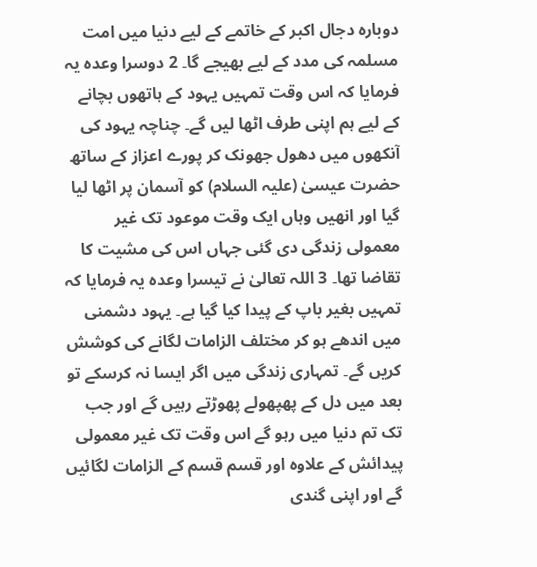دوبارہ دجال اکبر کے خاتمے کے لیے دنیا میں امت مسلمہ کی مدد کے لیے بھیجے گا۔ 2 دوسرا وعدہ یہ فرمایا کہ اس وقت تمہیں یہود کے ہاتھوں بچانے کے لیے ہم اپنی طرف اٹھا لیں گے۔ چناچہ یہود کی آنکھوں میں دھول جھونک کر پورے اعزاز کے ساتھ حضرت عیسیٰ (علیہ السلام) کو آسمان پر اٹھا لیا گیا اور انھیں وہاں ایک وقت موعود تک غیر معمولی زندگی دی گئی جہاں اس کی مشیت کا تقاضا تھا۔ 3 اللہ تعالیٰ نے تیسرا وعدہ یہ فرمایا کہ تمہیں بغیر باپ کے پیدا کیا گیا ہے۔ یہود دشمنی میں اندھے ہو کر مختلف الزامات لگانے کی کوشش کریں گے۔ تمہاری زندگی میں اگر ایسا نہ کرسکے تو بعد میں دل کے پھپھولے پھوڑتے رہیں گے اور جب تک تم دنیا میں رہو گے اس وقت تک غیر معمولی پیدائش کے علاوہ اور قسم قسم کے الزامات لگائیں گے اور اپنی گندی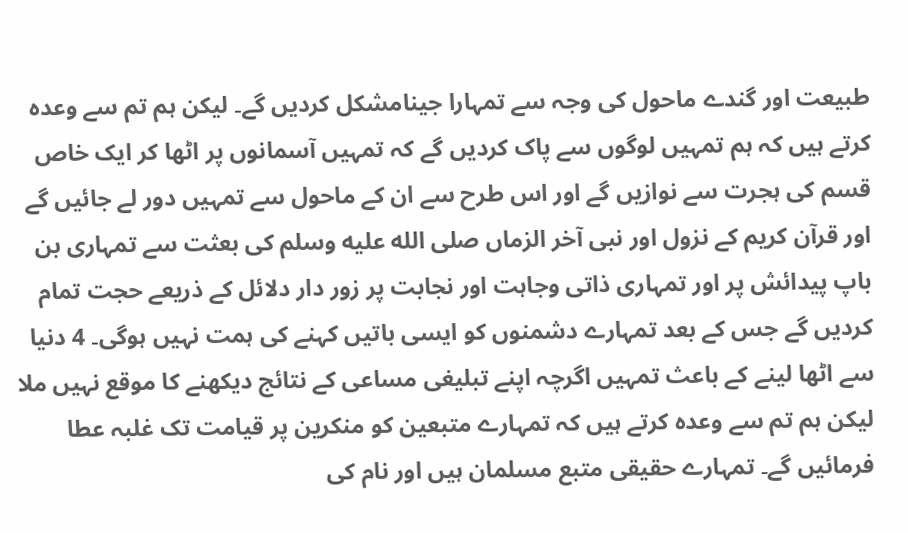طبیعت اور گندے ماحول کی وجہ سے تمہارا جینامشکل کردیں گے۔ لیکن ہم تم سے وعدہ کرتے ہیں کہ ہم تمہیں لوگوں سے پاک کردیں گے کہ تمہیں آسمانوں پر اٹھا کر ایک خاص قسم کی ہجرت سے نوازیں گے اور اس طرح سے ان کے ماحول سے تمہیں دور لے جائیں گے اور قرآن کریم کے نزول اور نبی آخر الزماں صلى الله عليه وسلم کی بعثت سے تمہاری بن باپ پیدائش پر اور تمہاری ذاتی وجاہت اور نجابت پر زور دار دلائل کے ذریعے حجت تمام کردیں گے جس کے بعد تمہارے دشمنوں کو ایسی باتیں کہنے کی ہمت نہیں ہوگی۔ 4 دنیا سے اٹھا لینے کے باعث تمہیں اگرچہ اپنے تبلیغی مساعی کے نتائج دیکھنے کا موقع نہیں ملا لیکن ہم تم سے وعدہ کرتے ہیں کہ تمہارے متبعین کو منکرین پر قیامت تک غلبہ عطا فرمائیں گے۔ تمہارے حقیقی متبع مسلمان ہیں اور نام کی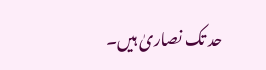حد تک نصاریٰ ہیں۔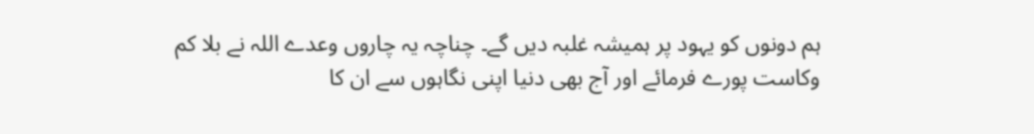ہم دونوں کو یہود پر ہمیشہ غلبہ دیں گے۔ چناچہ یہ چاروں وعدے اللہ نے بلا کم وکاست پورے فرمائے اور آج بھی دنیا اپنی نگاہوں سے ان کا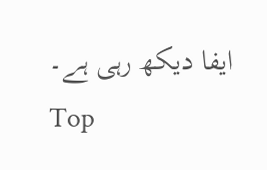ایفا دیکھ رہی ہے۔
Top